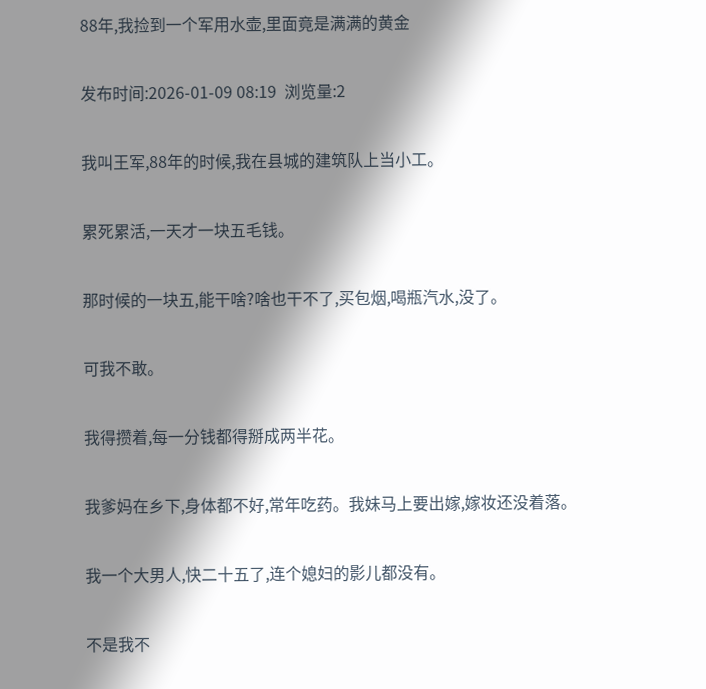88年,我捡到一个军用水壶,里面竟是满满的黄金

发布时间:2026-01-09 08:19  浏览量:2

我叫王军,88年的时候,我在县城的建筑队上当小工。

累死累活,一天才一块五毛钱。

那时候的一块五,能干啥?啥也干不了,买包烟,喝瓶汽水,没了。

可我不敢。

我得攒着,每一分钱都得掰成两半花。

我爹妈在乡下,身体都不好,常年吃药。我妹马上要出嫁,嫁妆还没着落。

我一个大男人,快二十五了,连个媳妇的影儿都没有。

不是我不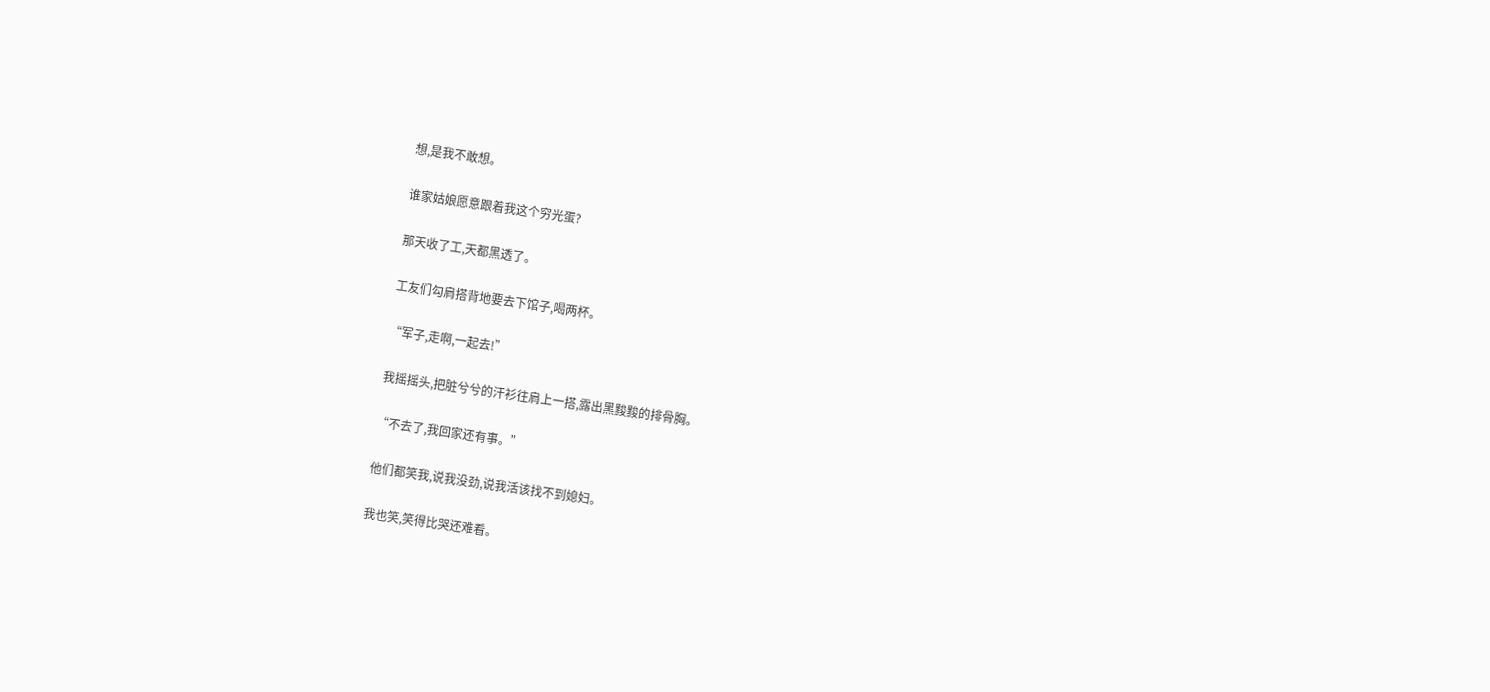想,是我不敢想。

谁家姑娘愿意跟着我这个穷光蛋?

那天收了工,天都黑透了。

工友们勾肩搭背地要去下馆子,喝两杯。

“军子,走啊,一起去!”

我摇摇头,把脏兮兮的汗衫往肩上一搭,露出黑黢黢的排骨胸。

“不去了,我回家还有事。”

他们都笑我,说我没劲,说我活该找不到媳妇。

我也笑,笑得比哭还难看。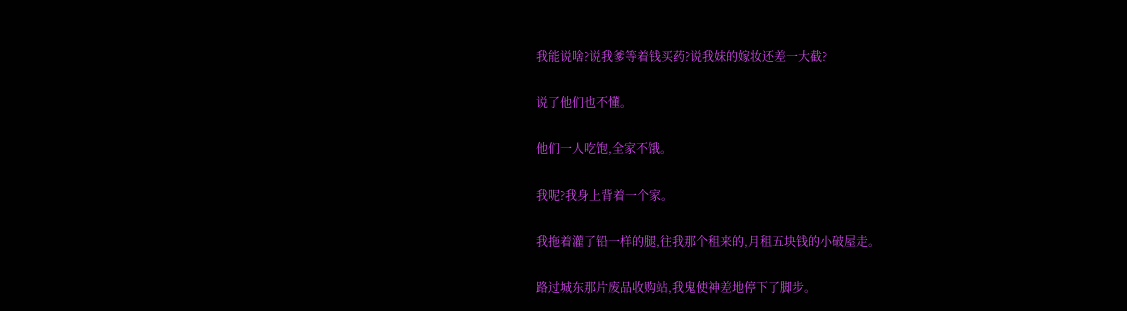我能说啥?说我爹等着钱买药?说我妹的嫁妆还差一大截?

说了他们也不懂。

他们一人吃饱,全家不饿。

我呢?我身上背着一个家。

我拖着灌了铅一样的腿,往我那个租来的,月租五块钱的小破屋走。

路过城东那片废品收购站,我鬼使神差地停下了脚步。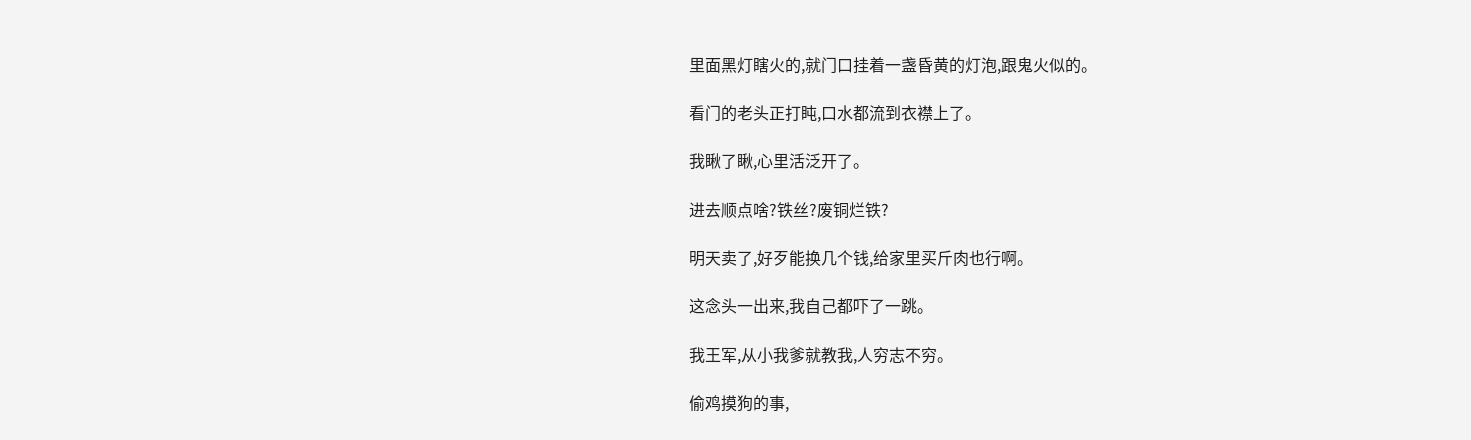里面黑灯瞎火的,就门口挂着一盏昏黄的灯泡,跟鬼火似的。

看门的老头正打盹,口水都流到衣襟上了。

我瞅了瞅,心里活泛开了。

进去顺点啥?铁丝?废铜烂铁?

明天卖了,好歹能换几个钱,给家里买斤肉也行啊。

这念头一出来,我自己都吓了一跳。

我王军,从小我爹就教我,人穷志不穷。

偷鸡摸狗的事,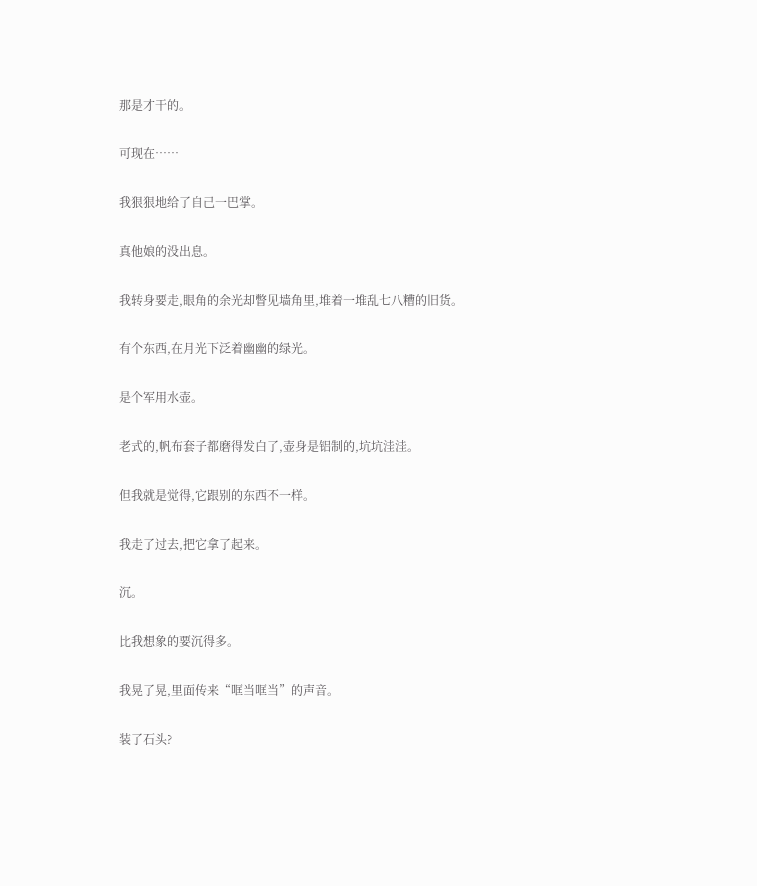那是才干的。

可现在……

我狠狠地给了自己一巴掌。

真他娘的没出息。

我转身要走,眼角的余光却瞥见墙角里,堆着一堆乱七八糟的旧货。

有个东西,在月光下泛着幽幽的绿光。

是个军用水壶。

老式的,帆布套子都磨得发白了,壶身是铝制的,坑坑洼洼。

但我就是觉得,它跟别的东西不一样。

我走了过去,把它拿了起来。

沉。

比我想象的要沉得多。

我晃了晃,里面传来“哐当哐当”的声音。

装了石头?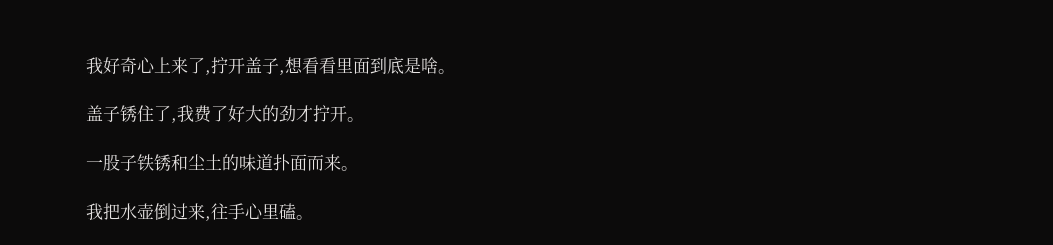我好奇心上来了,拧开盖子,想看看里面到底是啥。

盖子锈住了,我费了好大的劲才拧开。

一股子铁锈和尘土的味道扑面而来。

我把水壶倒过来,往手心里磕。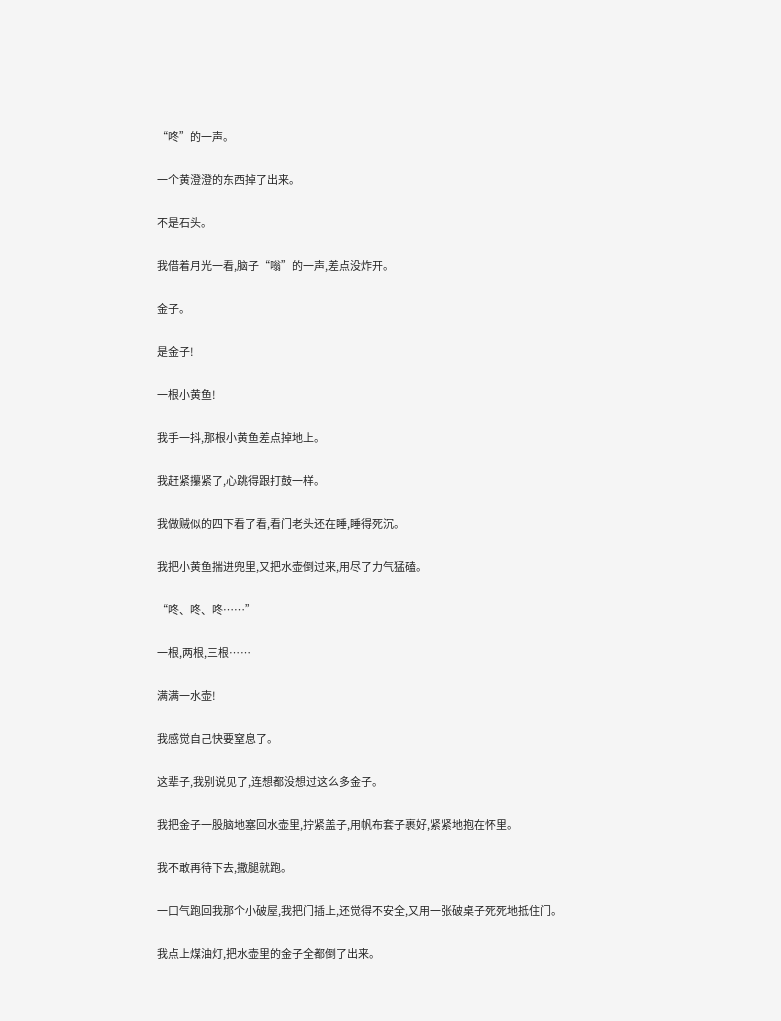“咚”的一声。

一个黄澄澄的东西掉了出来。

不是石头。

我借着月光一看,脑子“嗡”的一声,差点没炸开。

金子。

是金子!

一根小黄鱼!

我手一抖,那根小黄鱼差点掉地上。

我赶紧攥紧了,心跳得跟打鼓一样。

我做贼似的四下看了看,看门老头还在睡,睡得死沉。

我把小黄鱼揣进兜里,又把水壶倒过来,用尽了力气猛磕。

“咚、咚、咚……”

一根,两根,三根……

满满一水壶!

我感觉自己快要窒息了。

这辈子,我别说见了,连想都没想过这么多金子。

我把金子一股脑地塞回水壶里,拧紧盖子,用帆布套子裹好,紧紧地抱在怀里。

我不敢再待下去,撒腿就跑。

一口气跑回我那个小破屋,我把门插上,还觉得不安全,又用一张破桌子死死地抵住门。

我点上煤油灯,把水壶里的金子全都倒了出来。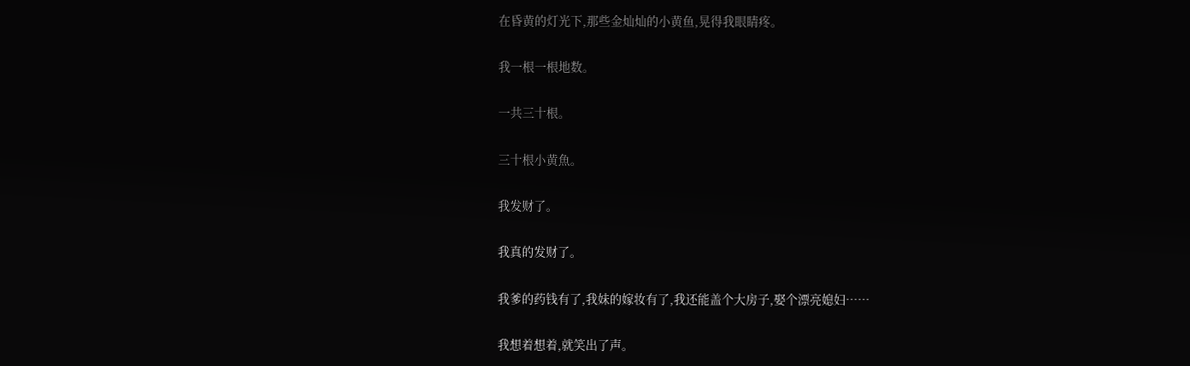在昏黄的灯光下,那些金灿灿的小黄鱼,晃得我眼睛疼。

我一根一根地数。

一共三十根。

三十根小黄魚。

我发财了。

我真的发财了。

我爹的药钱有了,我妹的嫁妆有了,我还能盖个大房子,娶个漂亮媳妇……

我想着想着,就笑出了声。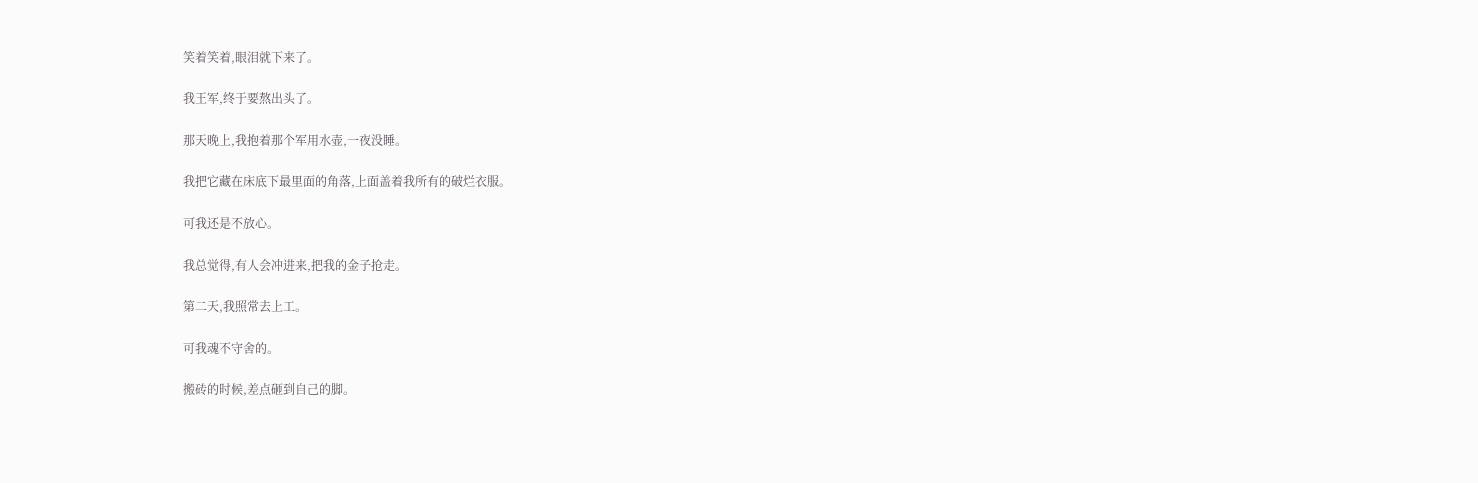笑着笑着,眼泪就下来了。

我王军,终于要熬出头了。

那天晚上,我抱着那个军用水壶,一夜没睡。

我把它藏在床底下最里面的角落,上面盖着我所有的破烂衣服。

可我还是不放心。

我总觉得,有人会冲进来,把我的金子抢走。

第二天,我照常去上工。

可我魂不守舍的。

搬砖的时候,差点砸到自己的脚。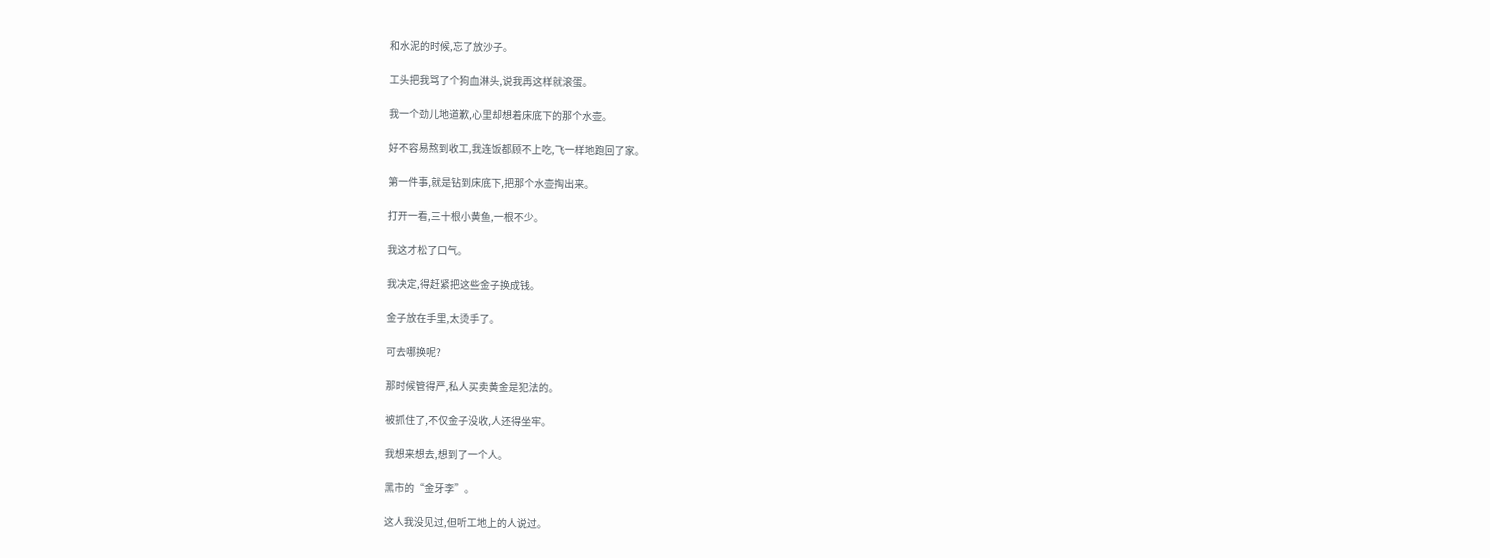和水泥的时候,忘了放沙子。

工头把我骂了个狗血淋头,说我再这样就滚蛋。

我一个劲儿地道歉,心里却想着床底下的那个水壶。

好不容易熬到收工,我连饭都顾不上吃,飞一样地跑回了家。

第一件事,就是钻到床底下,把那个水壶掏出来。

打开一看,三十根小黄鱼,一根不少。

我这才松了口气。

我决定,得赶紧把这些金子换成钱。

金子放在手里,太烫手了。

可去哪换呢?

那时候管得严,私人买卖黄金是犯法的。

被抓住了,不仅金子没收,人还得坐牢。

我想来想去,想到了一个人。

黑市的“金牙李”。

这人我没见过,但听工地上的人说过。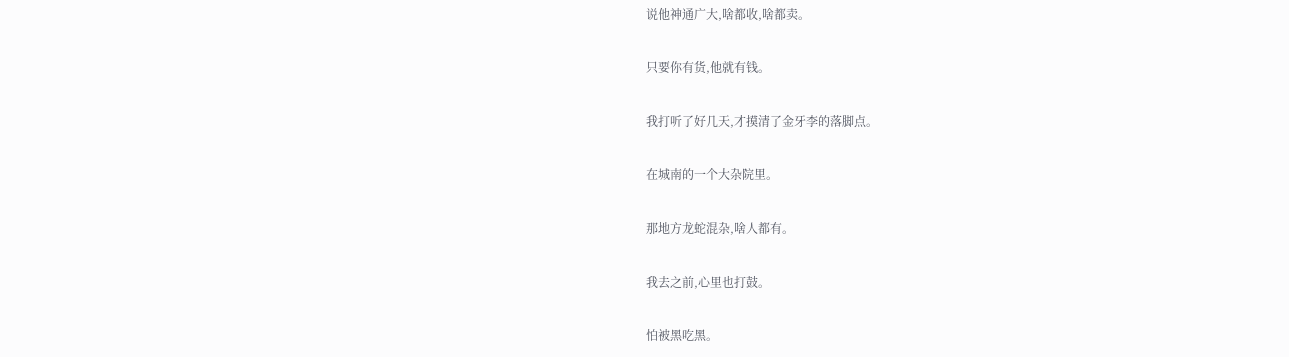说他神通广大,啥都收,啥都卖。

只要你有货,他就有钱。

我打听了好几天,才摸清了金牙李的落脚点。

在城南的一个大杂院里。

那地方龙蛇混杂,啥人都有。

我去之前,心里也打鼓。

怕被黑吃黑。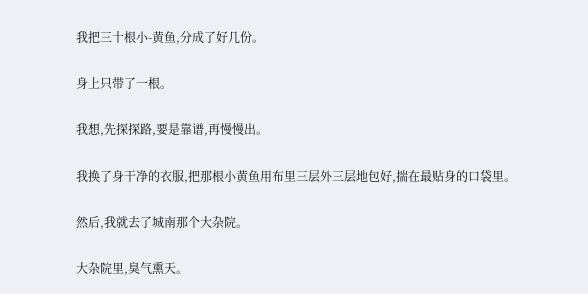我把三十根小-黄鱼,分成了好几份。

身上只带了一根。

我想,先探探路,要是靠谱,再慢慢出。

我换了身干净的衣服,把那根小黄鱼用布里三层外三层地包好,揣在最贴身的口袋里。

然后,我就去了城南那个大杂院。

大杂院里,臭气熏天。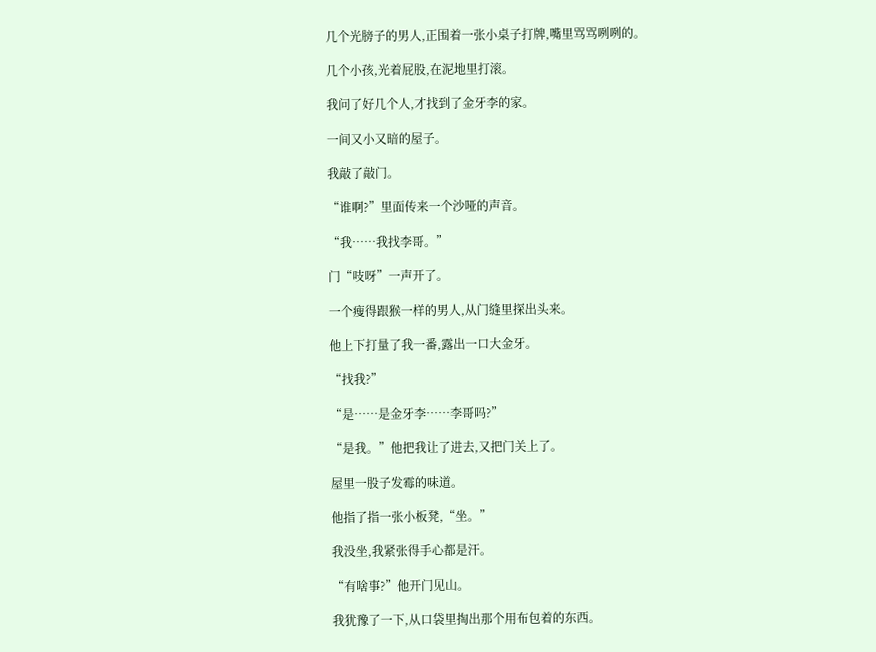几个光膀子的男人,正围着一张小桌子打牌,嘴里骂骂咧咧的。

几个小孩,光着屁股,在泥地里打滚。

我问了好几个人,才找到了金牙李的家。

一间又小又暗的屋子。

我敲了敲门。

“谁啊?”里面传来一个沙哑的声音。

“我……我找李哥。”

门“吱呀”一声开了。

一个瘦得跟猴一样的男人,从门缝里探出头来。

他上下打量了我一番,露出一口大金牙。

“找我?”

“是……是金牙李……李哥吗?”

“是我。”他把我让了进去,又把门关上了。

屋里一股子发霉的味道。

他指了指一张小板凳,“坐。”

我没坐,我紧张得手心都是汗。

“有啥事?”他开门见山。

我犹豫了一下,从口袋里掏出那个用布包着的东西。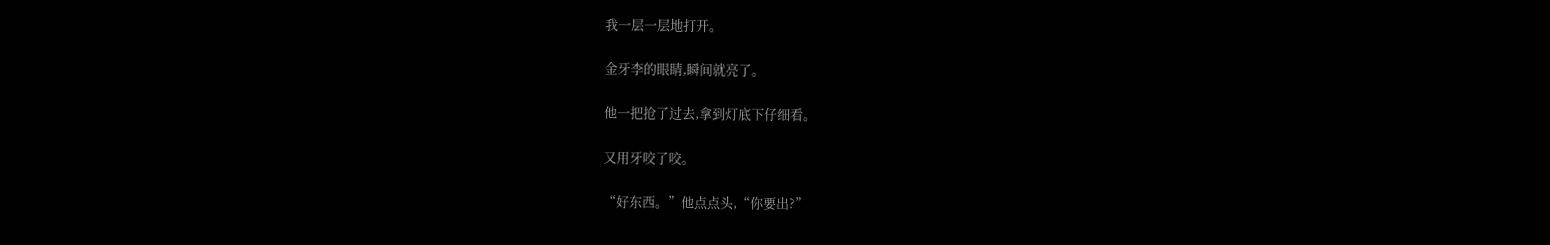我一层一层地打开。

金牙李的眼睛,瞬间就亮了。

他一把抢了过去,拿到灯底下仔细看。

又用牙咬了咬。

“好东西。”他点点头,“你要出?”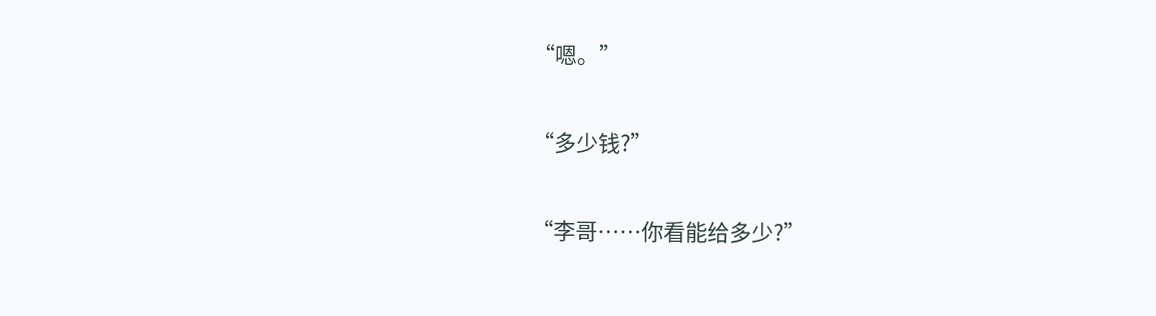“嗯。”

“多少钱?”

“李哥……你看能给多少?”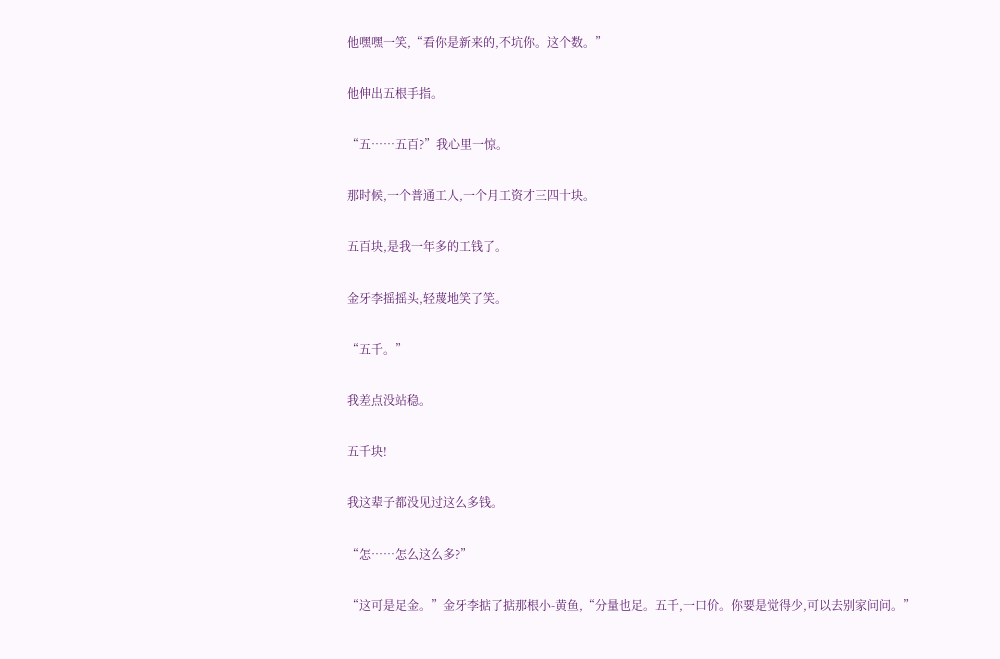他嘿嘿一笑,“看你是新来的,不坑你。这个数。”

他伸出五根手指。

“五……五百?”我心里一惊。

那时候,一个普通工人,一个月工资才三四十块。

五百块,是我一年多的工钱了。

金牙李摇摇头,轻蔑地笑了笑。

“五千。”

我差点没站稳。

五千块!

我这辈子都没见过这么多钱。

“怎……怎么这么多?”

“这可是足金。”金牙李掂了掂那根小-黄鱼,“分量也足。五千,一口价。你要是觉得少,可以去别家问问。”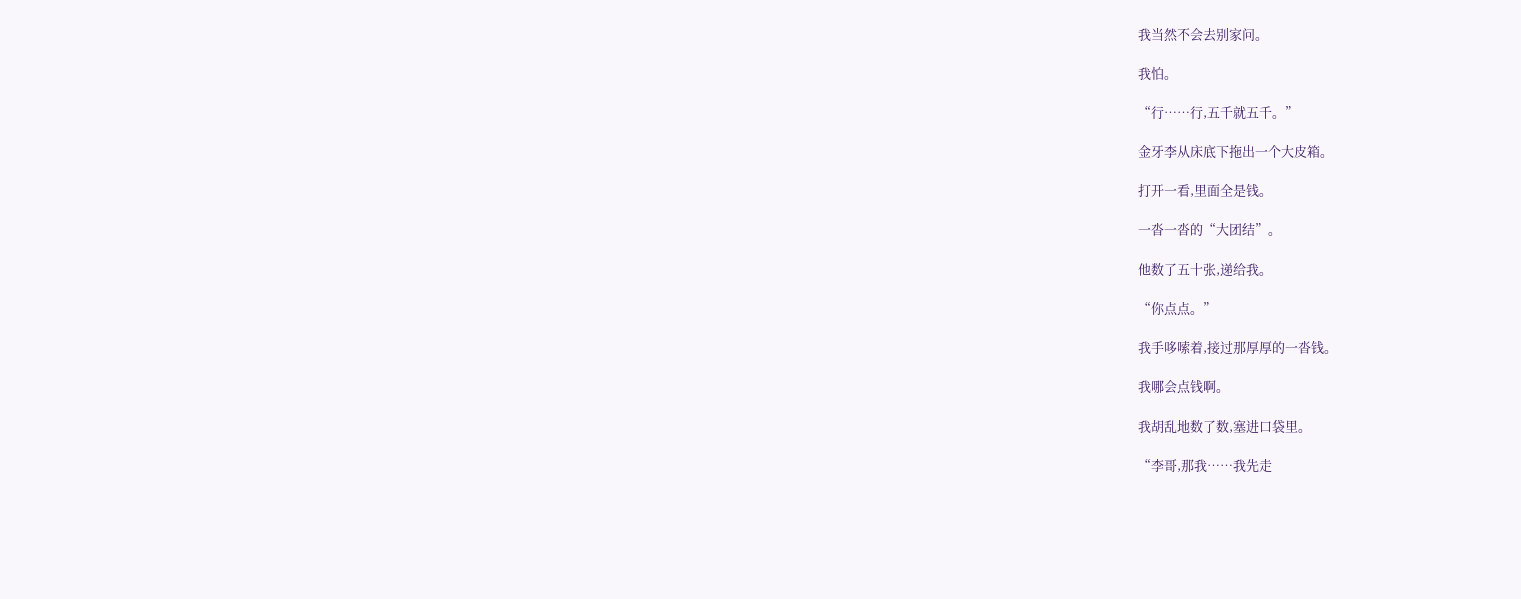我当然不会去别家问。

我怕。

“行……行,五千就五千。”

金牙李从床底下拖出一个大皮箱。

打开一看,里面全是钱。

一沓一沓的“大团结”。

他数了五十张,递给我。

“你点点。”

我手哆嗦着,接过那厚厚的一沓钱。

我哪会点钱啊。

我胡乱地数了数,塞进口袋里。

“李哥,那我……我先走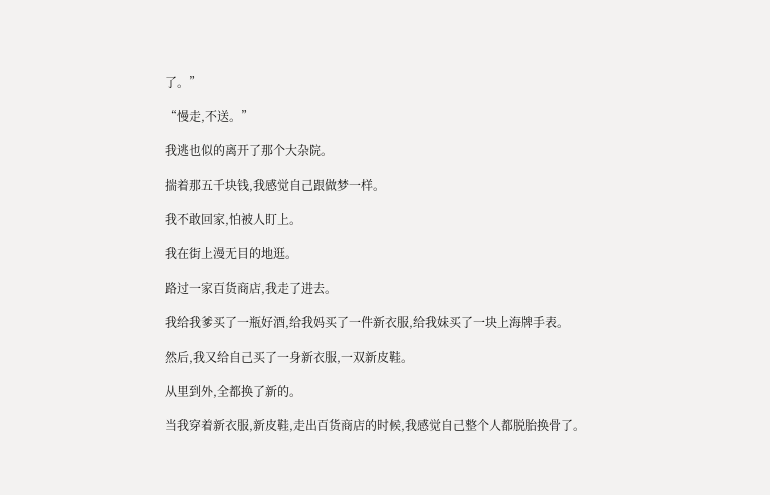了。”

“慢走,不送。”

我逃也似的离开了那个大杂院。

揣着那五千块钱,我感觉自己跟做梦一样。

我不敢回家,怕被人盯上。

我在街上漫无目的地逛。

路过一家百货商店,我走了进去。

我给我爹买了一瓶好酒,给我妈买了一件新衣服,给我妹买了一块上海牌手表。

然后,我又给自己买了一身新衣服,一双新皮鞋。

从里到外,全都换了新的。

当我穿着新衣服,新皮鞋,走出百货商店的时候,我感觉自己整个人都脱胎换骨了。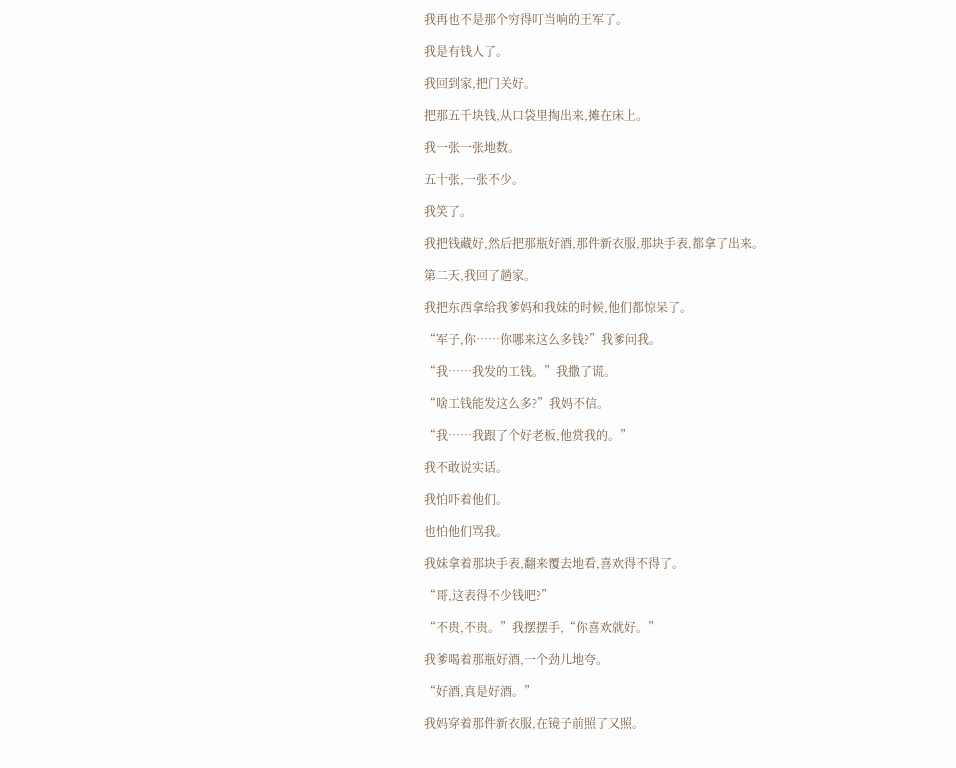我再也不是那个穷得叮当响的王军了。

我是有钱人了。

我回到家,把门关好。

把那五千块钱,从口袋里掏出来,摊在床上。

我一张一张地数。

五十张,一张不少。

我笑了。

我把钱藏好,然后把那瓶好酒,那件新衣服,那块手表,都拿了出来。

第二天,我回了趟家。

我把东西拿给我爹妈和我妹的时候,他们都惊呆了。

“军子,你……你哪来这么多钱?”我爹问我。

“我……我发的工钱。”我撒了谎。

“啥工钱能发这么多?”我妈不信。

“我……我跟了个好老板,他赏我的。”

我不敢说实话。

我怕吓着他们。

也怕他们骂我。

我妹拿着那块手表,翻来覆去地看,喜欢得不得了。

“哥,这表得不少钱吧?”

“不贵,不贵。”我摆摆手,“你喜欢就好。”

我爹喝着那瓶好酒,一个劲儿地夸。

“好酒,真是好酒。”

我妈穿着那件新衣服,在镜子前照了又照。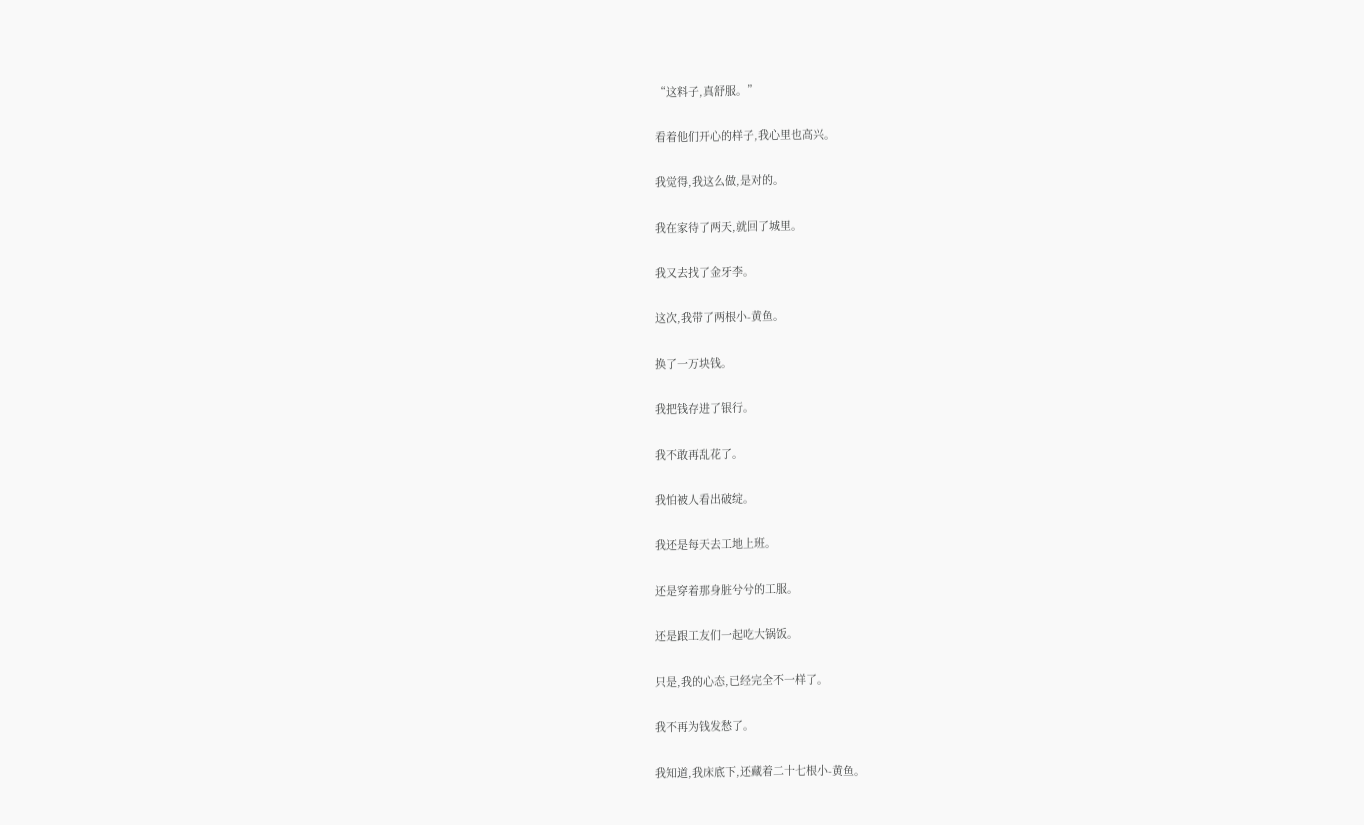“这料子,真舒服。”

看着他们开心的样子,我心里也高兴。

我觉得,我这么做,是对的。

我在家待了两天,就回了城里。

我又去找了金牙李。

这次,我带了两根小-黄鱼。

换了一万块钱。

我把钱存进了银行。

我不敢再乱花了。

我怕被人看出破绽。

我还是每天去工地上班。

还是穿着那身脏兮兮的工服。

还是跟工友们一起吃大锅饭。

只是,我的心态,已经完全不一样了。

我不再为钱发愁了。

我知道,我床底下,还藏着二十七根小-黄鱼。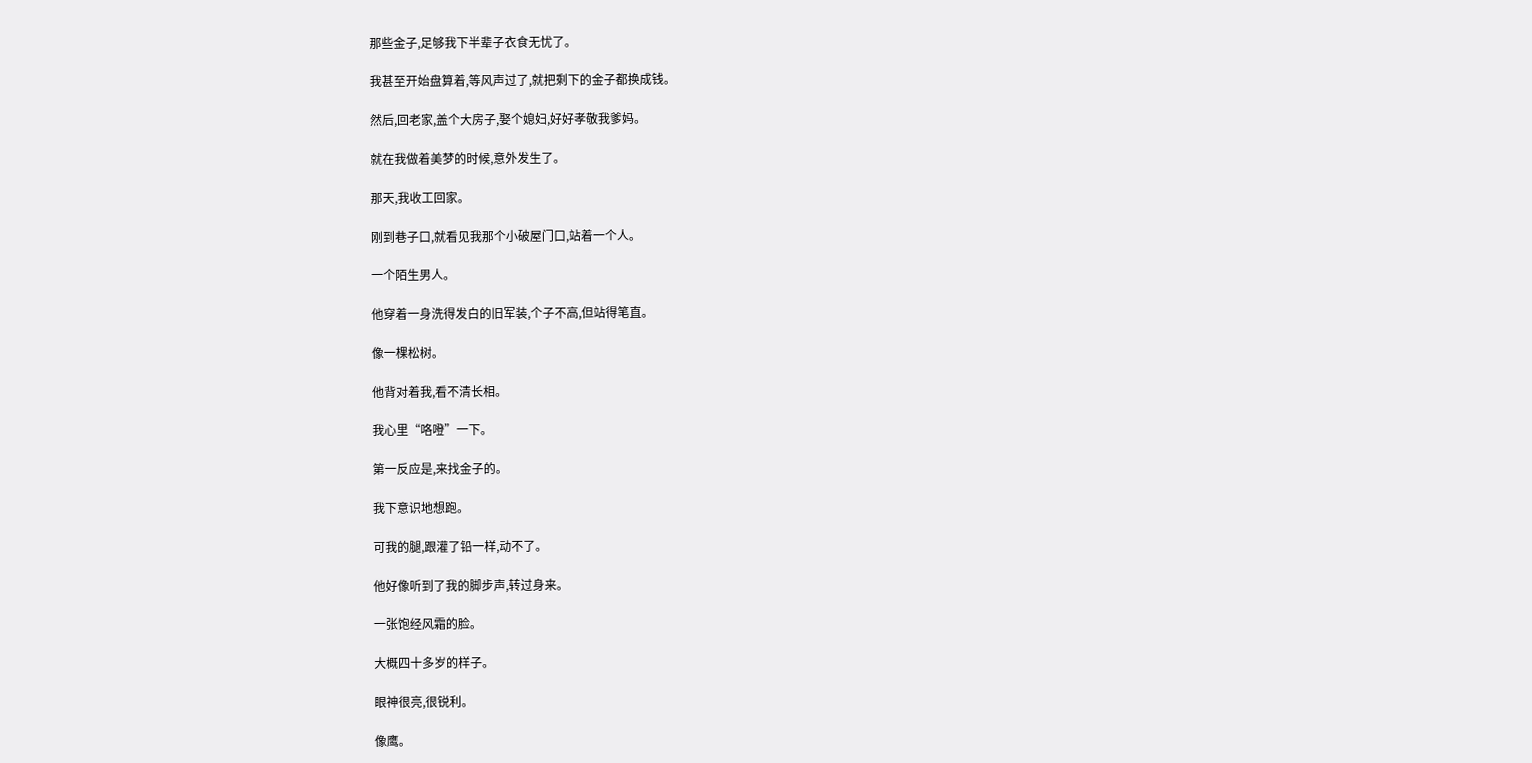那些金子,足够我下半辈子衣食无忧了。

我甚至开始盘算着,等风声过了,就把剩下的金子都换成钱。

然后,回老家,盖个大房子,娶个媳妇,好好孝敬我爹妈。

就在我做着美梦的时候,意外发生了。

那天,我收工回家。

刚到巷子口,就看见我那个小破屋门口,站着一个人。

一个陌生男人。

他穿着一身洗得发白的旧军装,个子不高,但站得笔直。

像一棵松树。

他背对着我,看不清长相。

我心里“咯噔”一下。

第一反应是,来找金子的。

我下意识地想跑。

可我的腿,跟灌了铅一样,动不了。

他好像听到了我的脚步声,转过身来。

一张饱经风霜的脸。

大概四十多岁的样子。

眼神很亮,很锐利。

像鹰。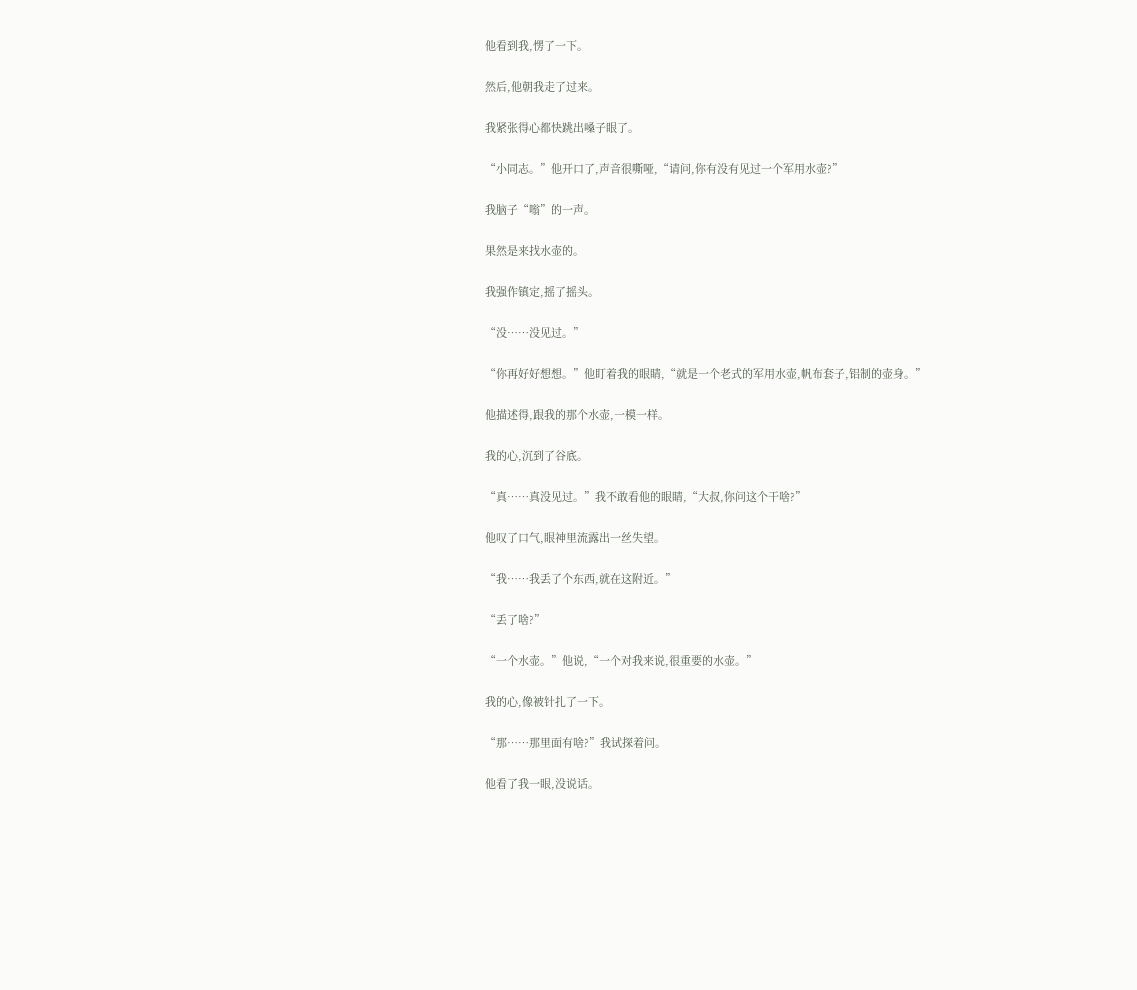他看到我,愣了一下。

然后,他朝我走了过来。

我紧张得心都快跳出嗓子眼了。

“小同志。”他开口了,声音很嘶哑,“请问,你有没有见过一个军用水壶?”

我脑子“嗡”的一声。

果然是来找水壶的。

我强作镇定,摇了摇头。

“没……没见过。”

“你再好好想想。”他盯着我的眼睛,“就是一个老式的军用水壶,帆布套子,铝制的壶身。”

他描述得,跟我的那个水壶,一模一样。

我的心,沉到了谷底。

“真……真没见过。”我不敢看他的眼睛,“大叔,你问这个干啥?”

他叹了口气,眼神里流露出一丝失望。

“我……我丢了个东西,就在这附近。”

“丢了啥?”

“一个水壶。”他说,“一个对我来说,很重要的水壶。”

我的心,像被针扎了一下。

“那……那里面有啥?”我试探着问。

他看了我一眼,没说话。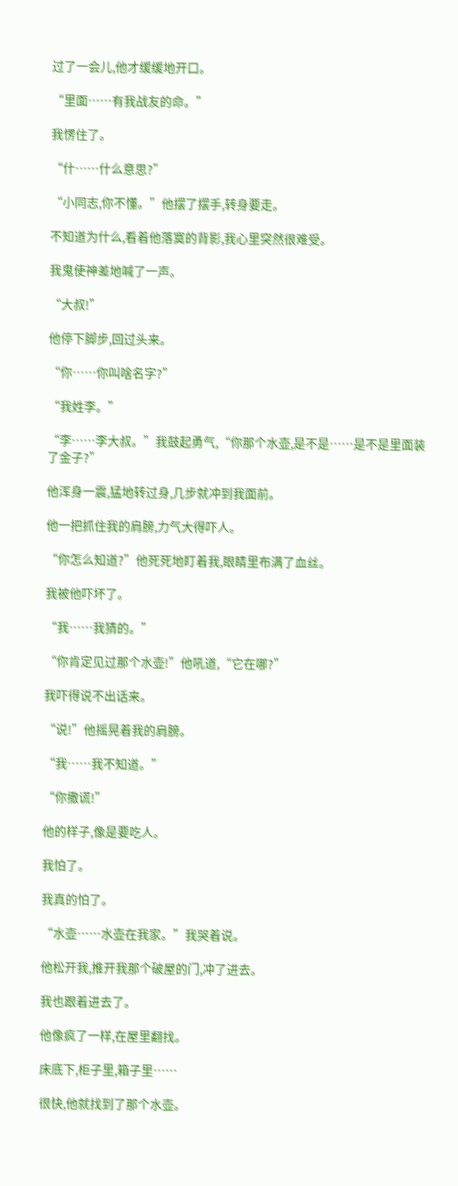过了一会儿,他才缓缓地开口。

“里面……有我战友的命。”

我愣住了。

“什……什么意思?”

“小同志,你不懂。”他摆了摆手,转身要走。

不知道为什么,看着他落寞的背影,我心里突然很难受。

我鬼使神差地喊了一声。

“大叔!”

他停下脚步,回过头来。

“你……你叫啥名字?”

“我姓李。”

“李……李大叔。”我鼓起勇气,“你那个水壶,是不是……是不是里面装了金子?”

他浑身一震,猛地转过身,几步就冲到我面前。

他一把抓住我的肩膀,力气大得吓人。

“你怎么知道?”他死死地盯着我,眼睛里布满了血丝。

我被他吓坏了。

“我……我猜的。”

“你肯定见过那个水壶!”他吼道,“它在哪?”

我吓得说不出话来。

“说!”他摇晃着我的肩膀。

“我……我不知道。”

“你撒谎!”

他的样子,像是要吃人。

我怕了。

我真的怕了。

“水壶……水壶在我家。”我哭着说。

他松开我,推开我那个破屋的门,冲了进去。

我也跟着进去了。

他像疯了一样,在屋里翻找。

床底下,柜子里,箱子里……

很快,他就找到了那个水壶。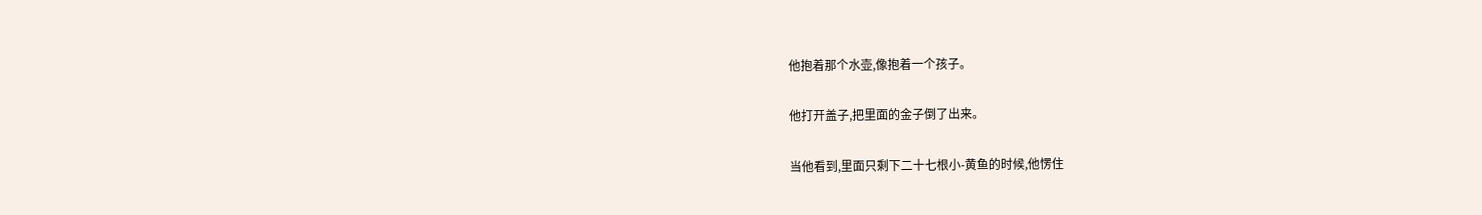他抱着那个水壶,像抱着一个孩子。

他打开盖子,把里面的金子倒了出来。

当他看到,里面只剩下二十七根小-黄鱼的时候,他愣住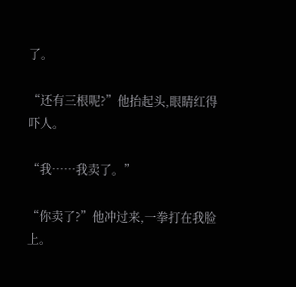了。

“还有三根呢?”他抬起头,眼睛红得吓人。

“我……我卖了。”

“你卖了?”他冲过来,一拳打在我脸上。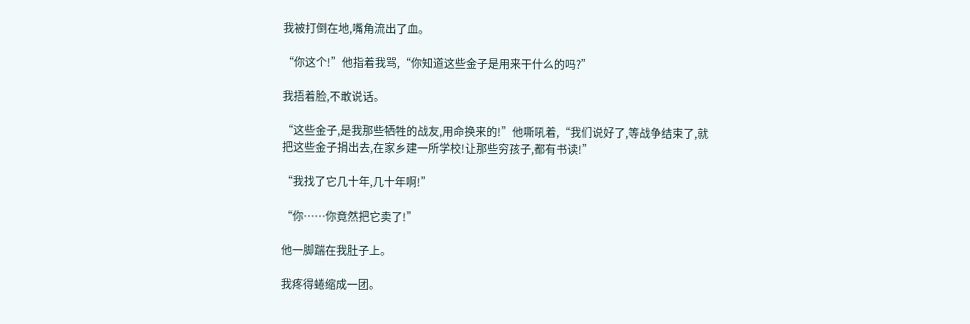我被打倒在地,嘴角流出了血。

“你这个!”他指着我骂,“你知道这些金子是用来干什么的吗?”

我捂着脸,不敢说话。

“这些金子,是我那些牺牲的战友,用命换来的!”他嘶吼着,“我们说好了,等战争结束了,就把这些金子捐出去,在家乡建一所学校!让那些穷孩子,都有书读!”

“我找了它几十年,几十年啊!”

“你……你竟然把它卖了!”

他一脚踹在我肚子上。

我疼得蜷缩成一团。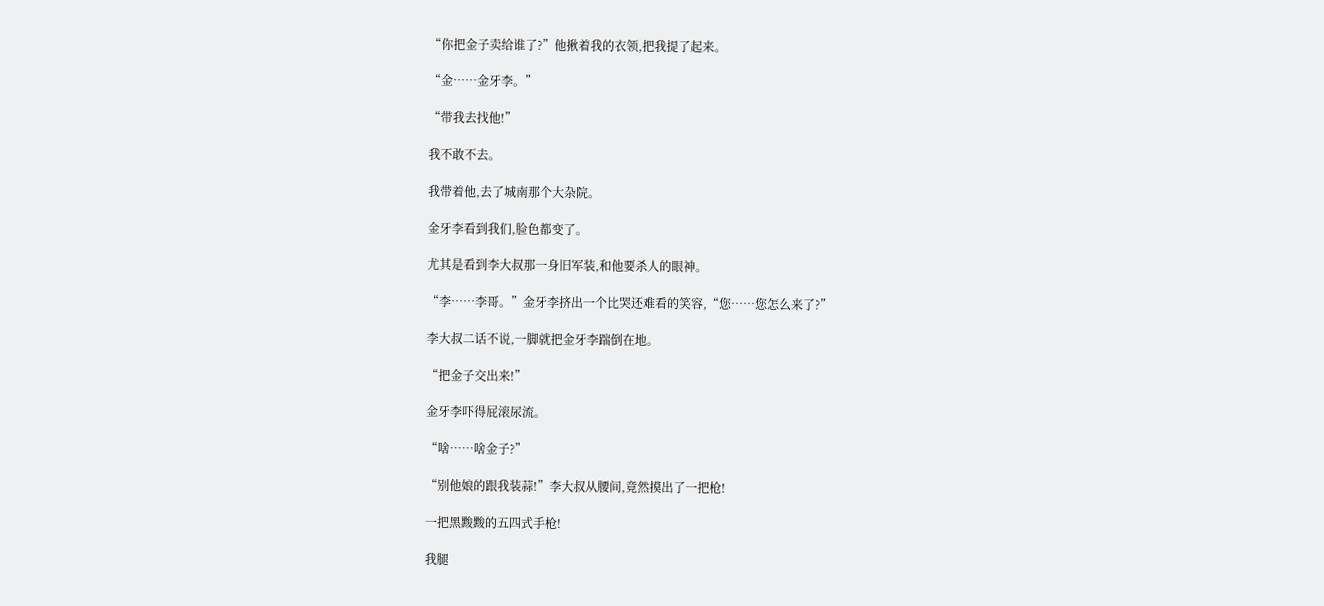“你把金子卖给谁了?”他揪着我的衣领,把我提了起来。

“金……金牙李。”

“带我去找他!”

我不敢不去。

我带着他,去了城南那个大杂院。

金牙李看到我们,脸色都变了。

尤其是看到李大叔那一身旧军装,和他要杀人的眼神。

“李……李哥。”金牙李挤出一个比哭还难看的笑容,“您……您怎么来了?”

李大叔二话不说,一脚就把金牙李踹倒在地。

“把金子交出来!”

金牙李吓得屁滚尿流。

“啥……啥金子?”

“别他娘的跟我装蒜!”李大叔从腰间,竟然摸出了一把枪!

一把黑黢黢的五四式手枪!

我腿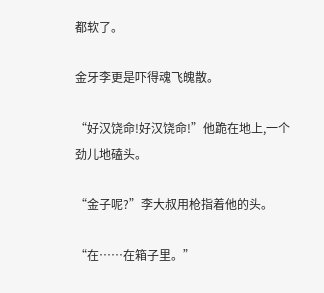都软了。

金牙李更是吓得魂飞魄散。

“好汉饶命!好汉饶命!”他跪在地上,一个劲儿地磕头。

“金子呢?”李大叔用枪指着他的头。

“在……在箱子里。”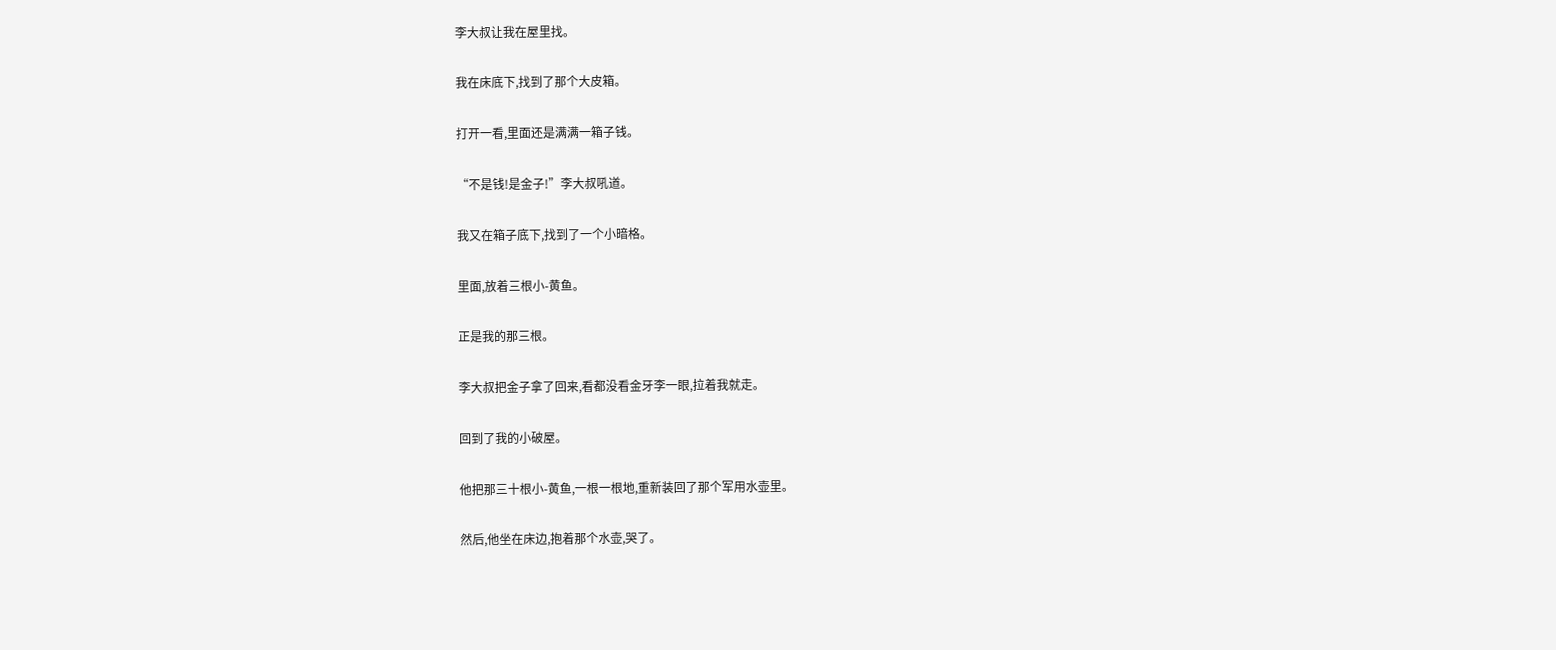李大叔让我在屋里找。

我在床底下,找到了那个大皮箱。

打开一看,里面还是满满一箱子钱。

“不是钱!是金子!”李大叔吼道。

我又在箱子底下,找到了一个小暗格。

里面,放着三根小-黄鱼。

正是我的那三根。

李大叔把金子拿了回来,看都没看金牙李一眼,拉着我就走。

回到了我的小破屋。

他把那三十根小-黄鱼,一根一根地,重新装回了那个军用水壶里。

然后,他坐在床边,抱着那个水壶,哭了。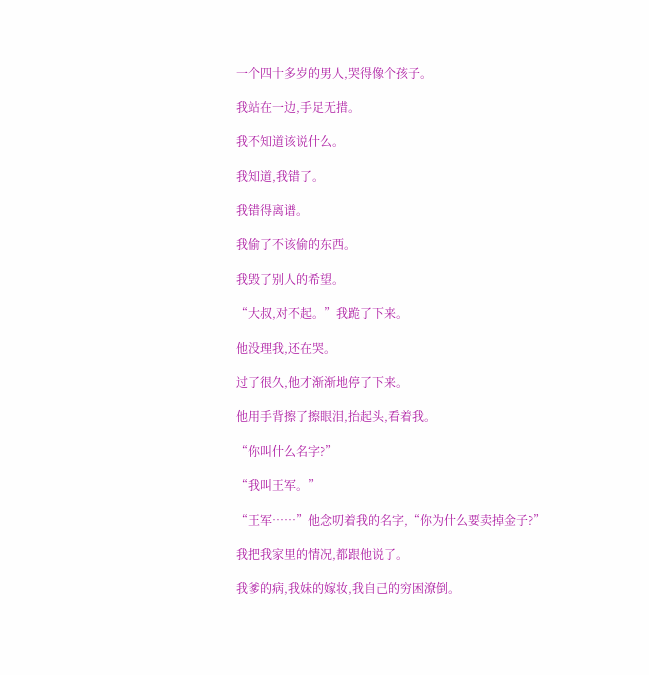一个四十多岁的男人,哭得像个孩子。

我站在一边,手足无措。

我不知道该说什么。

我知道,我错了。

我错得离谱。

我偷了不该偷的东西。

我毁了别人的希望。

“大叔,对不起。”我跪了下来。

他没理我,还在哭。

过了很久,他才渐渐地停了下来。

他用手背擦了擦眼泪,抬起头,看着我。

“你叫什么名字?”

“我叫王军。”

“王军……”他念叨着我的名字,“你为什么要卖掉金子?”

我把我家里的情况,都跟他说了。

我爹的病,我妹的嫁妆,我自己的穷困潦倒。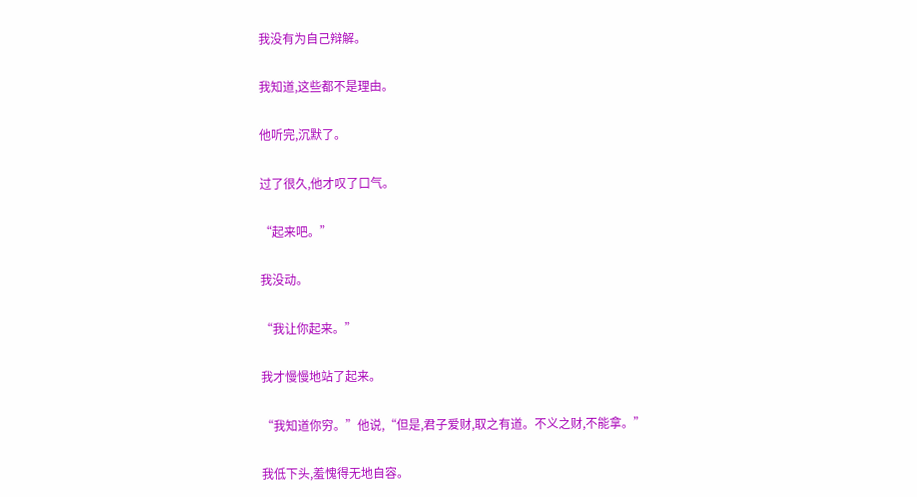我没有为自己辩解。

我知道,这些都不是理由。

他听完,沉默了。

过了很久,他才叹了口气。

“起来吧。”

我没动。

“我让你起来。”

我才慢慢地站了起来。

“我知道你穷。”他说,“但是,君子爱财,取之有道。不义之财,不能拿。”

我低下头,羞愧得无地自容。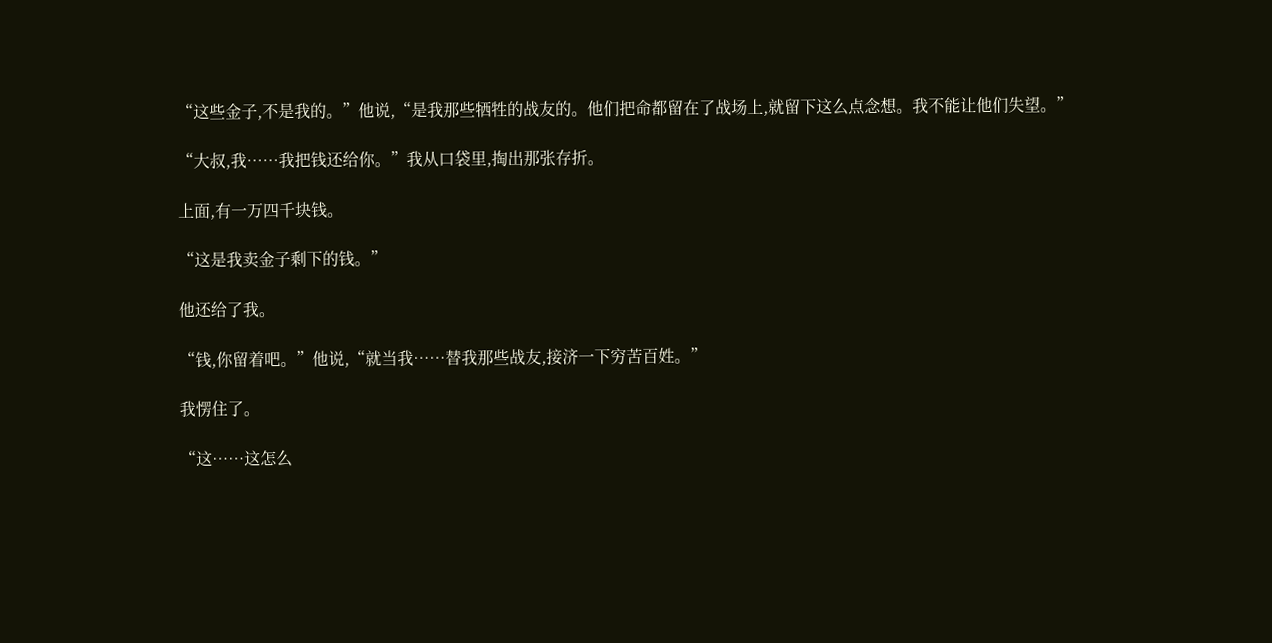“这些金子,不是我的。”他说,“是我那些牺牲的战友的。他们把命都留在了战场上,就留下这么点念想。我不能让他们失望。”

“大叔,我……我把钱还给你。”我从口袋里,掏出那张存折。

上面,有一万四千块钱。

“这是我卖金子剩下的钱。”

他还给了我。

“钱,你留着吧。”他说,“就当我……替我那些战友,接济一下穷苦百姓。”

我愣住了。

“这……这怎么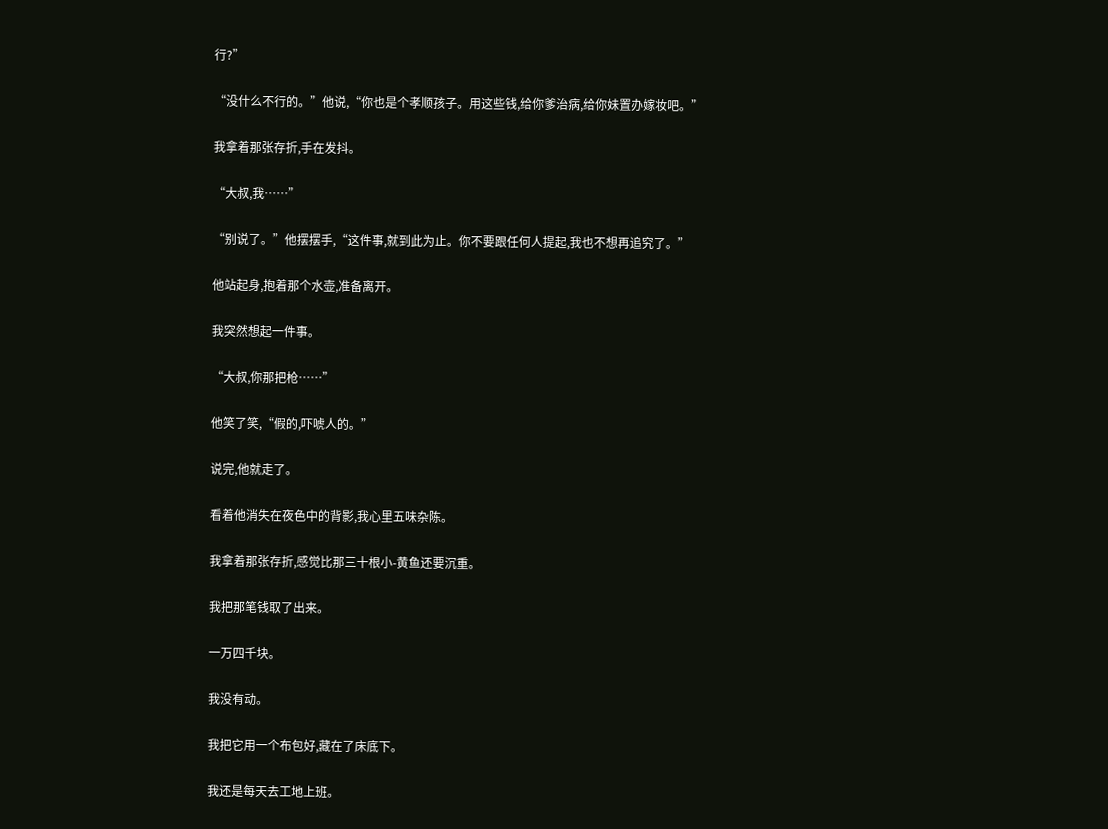行?”

“没什么不行的。”他说,“你也是个孝顺孩子。用这些钱,给你爹治病,给你妹置办嫁妆吧。”

我拿着那张存折,手在发抖。

“大叔,我……”

“别说了。”他摆摆手,“这件事,就到此为止。你不要跟任何人提起,我也不想再追究了。”

他站起身,抱着那个水壶,准备离开。

我突然想起一件事。

“大叔,你那把枪……”

他笑了笑,“假的,吓唬人的。”

说完,他就走了。

看着他消失在夜色中的背影,我心里五味杂陈。

我拿着那张存折,感觉比那三十根小-黄鱼还要沉重。

我把那笔钱取了出来。

一万四千块。

我没有动。

我把它用一个布包好,藏在了床底下。

我还是每天去工地上班。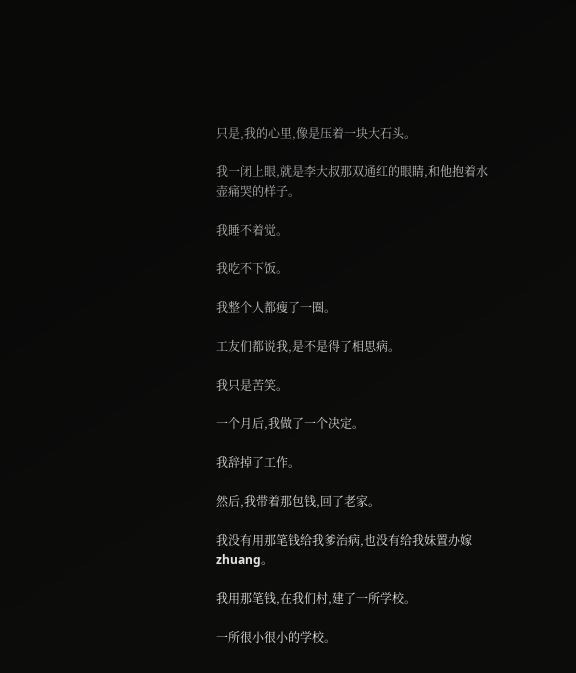只是,我的心里,像是压着一块大石头。

我一闭上眼,就是李大叔那双通红的眼睛,和他抱着水壶痛哭的样子。

我睡不着觉。

我吃不下饭。

我整个人都瘦了一圈。

工友们都说我,是不是得了相思病。

我只是苦笑。

一个月后,我做了一个决定。

我辞掉了工作。

然后,我带着那包钱,回了老家。

我没有用那笔钱给我爹治病,也没有给我妹置办嫁zhuang。

我用那笔钱,在我们村,建了一所学校。

一所很小很小的学校。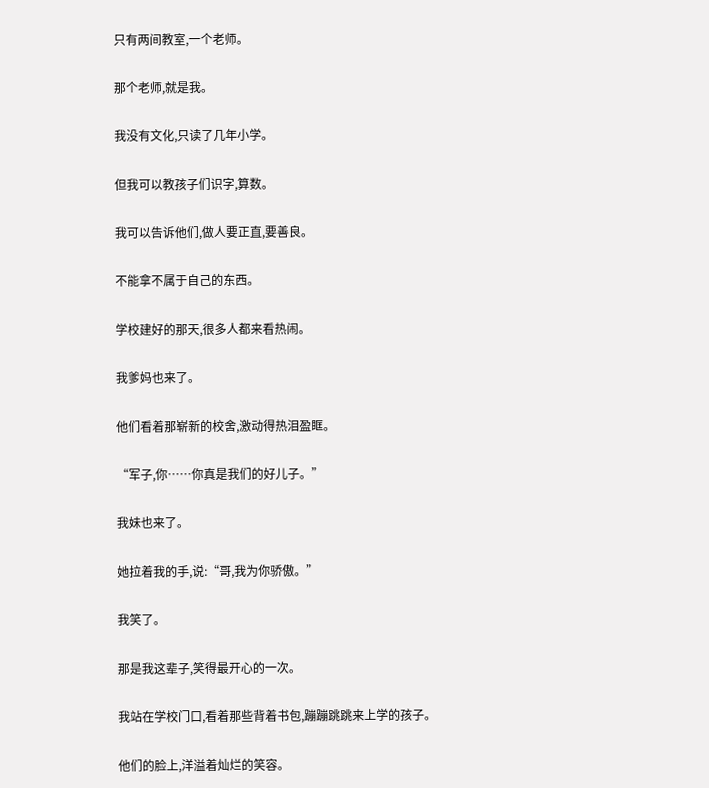只有两间教室,一个老师。

那个老师,就是我。

我没有文化,只读了几年小学。

但我可以教孩子们识字,算数。

我可以告诉他们,做人要正直,要善良。

不能拿不属于自己的东西。

学校建好的那天,很多人都来看热闹。

我爹妈也来了。

他们看着那崭新的校舍,激动得热泪盈眶。

“军子,你……你真是我们的好儿子。”

我妹也来了。

她拉着我的手,说:“哥,我为你骄傲。”

我笑了。

那是我这辈子,笑得最开心的一次。

我站在学校门口,看着那些背着书包,蹦蹦跳跳来上学的孩子。

他们的脸上,洋溢着灿烂的笑容。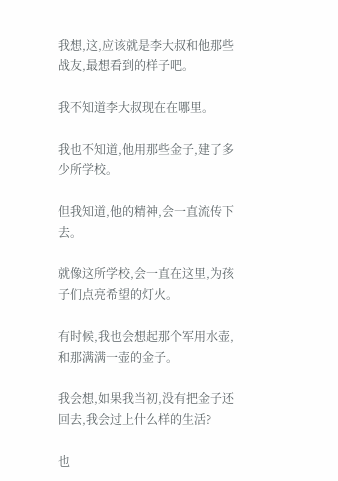我想,这,应该就是李大叔和他那些战友,最想看到的样子吧。

我不知道李大叔现在在哪里。

我也不知道,他用那些金子,建了多少所学校。

但我知道,他的精神,会一直流传下去。

就像这所学校,会一直在这里,为孩子们点亮希望的灯火。

有时候,我也会想起那个军用水壶,和那满满一壶的金子。

我会想,如果我当初,没有把金子还回去,我会过上什么样的生活?

也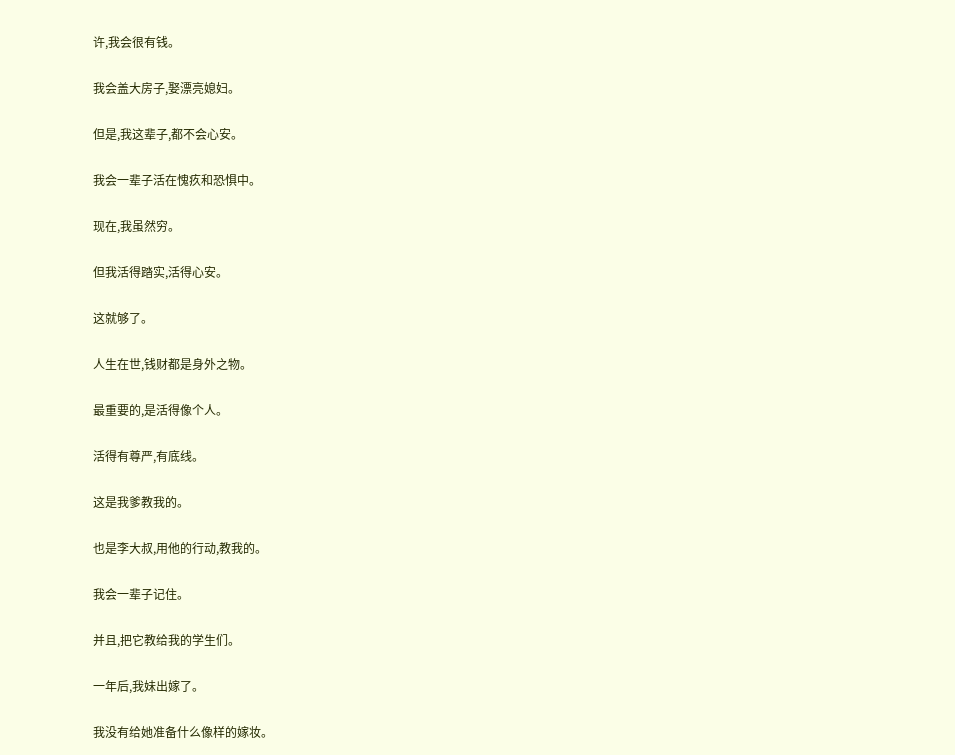许,我会很有钱。

我会盖大房子,娶漂亮媳妇。

但是,我这辈子,都不会心安。

我会一辈子活在愧疚和恐惧中。

现在,我虽然穷。

但我活得踏实,活得心安。

这就够了。

人生在世,钱财都是身外之物。

最重要的,是活得像个人。

活得有尊严,有底线。

这是我爹教我的。

也是李大叔,用他的行动,教我的。

我会一辈子记住。

并且,把它教给我的学生们。

一年后,我妹出嫁了。

我没有给她准备什么像样的嫁妆。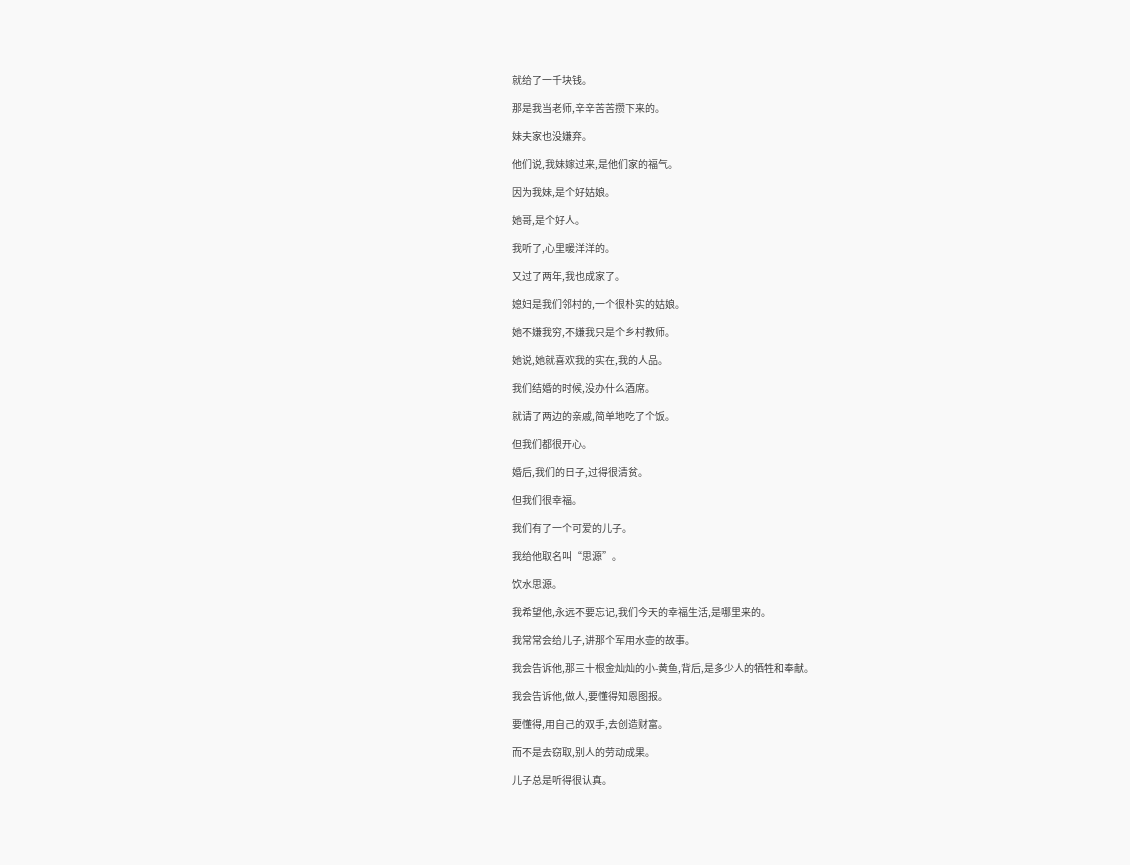就给了一千块钱。

那是我当老师,辛辛苦苦攒下来的。

妹夫家也没嫌弃。

他们说,我妹嫁过来,是他们家的福气。

因为我妹,是个好姑娘。

她哥,是个好人。

我听了,心里暖洋洋的。

又过了两年,我也成家了。

媳妇是我们邻村的,一个很朴实的姑娘。

她不嫌我穷,不嫌我只是个乡村教师。

她说,她就喜欢我的实在,我的人品。

我们结婚的时候,没办什么酒席。

就请了两边的亲戚,简单地吃了个饭。

但我们都很开心。

婚后,我们的日子,过得很清贫。

但我们很幸福。

我们有了一个可爱的儿子。

我给他取名叫“思源”。

饮水思源。

我希望他,永远不要忘记,我们今天的幸福生活,是哪里来的。

我常常会给儿子,讲那个军用水壶的故事。

我会告诉他,那三十根金灿灿的小-黄鱼,背后,是多少人的牺牲和奉献。

我会告诉他,做人,要懂得知恩图报。

要懂得,用自己的双手,去创造财富。

而不是去窃取,别人的劳动成果。

儿子总是听得很认真。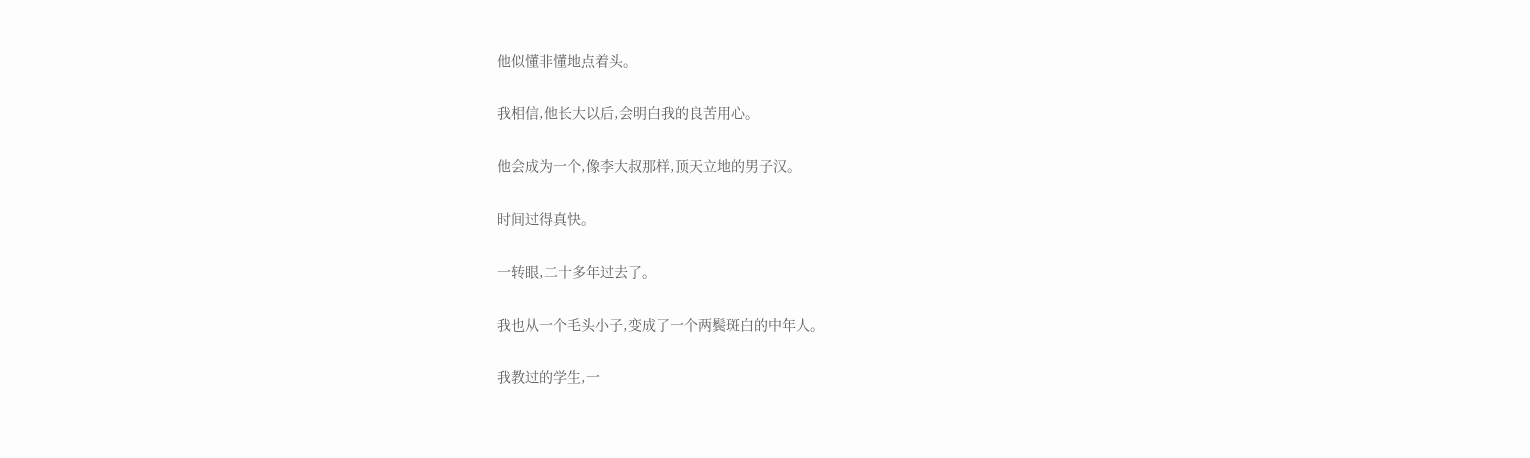他似懂非懂地点着头。

我相信,他长大以后,会明白我的良苦用心。

他会成为一个,像李大叔那样,顶天立地的男子汉。

时间过得真快。

一转眼,二十多年过去了。

我也从一个毛头小子,变成了一个两鬓斑白的中年人。

我教过的学生,一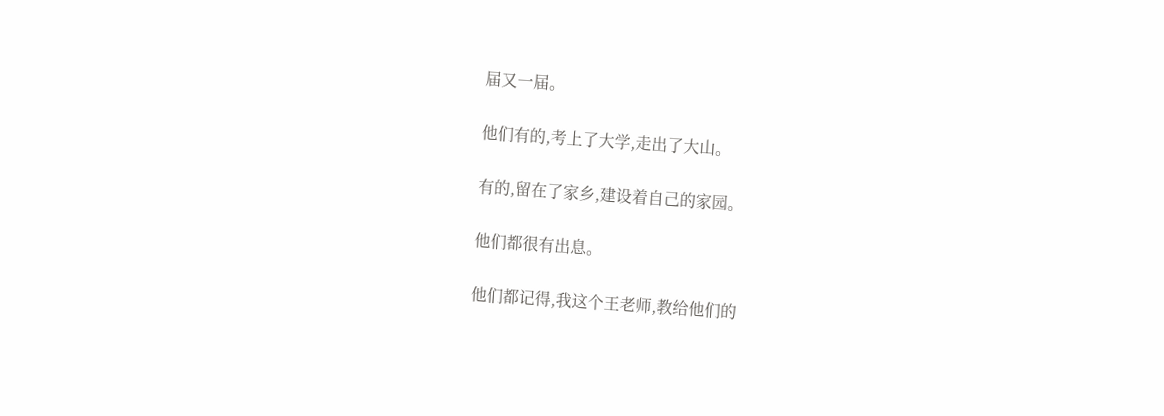届又一届。

他们有的,考上了大学,走出了大山。

有的,留在了家乡,建设着自己的家园。

他们都很有出息。

他们都记得,我这个王老师,教给他们的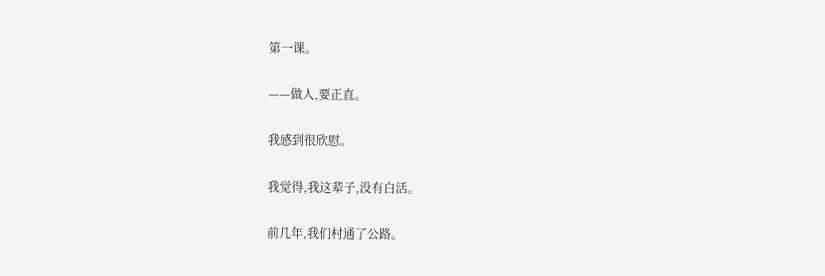第一课。

——做人,要正直。

我感到很欣慰。

我觉得,我这辈子,没有白活。

前几年,我们村通了公路。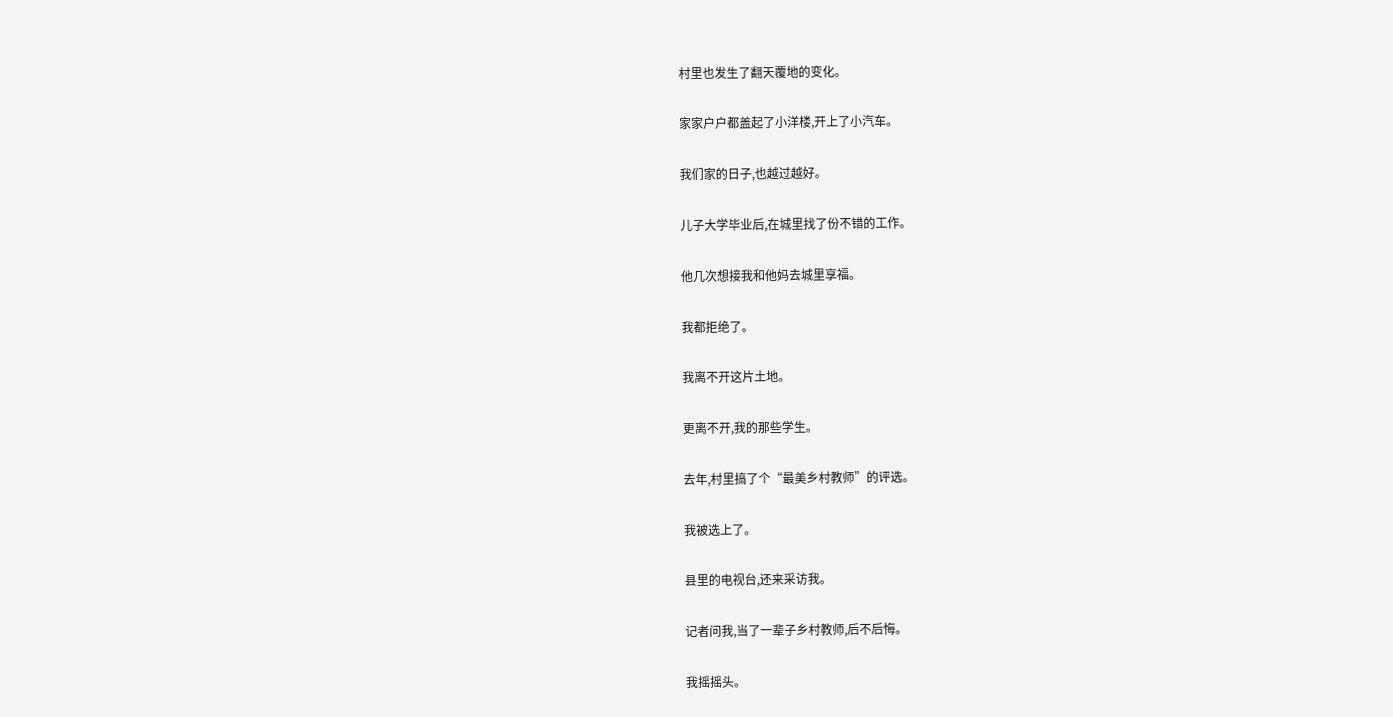村里也发生了翻天覆地的变化。

家家户户都盖起了小洋楼,开上了小汽车。

我们家的日子,也越过越好。

儿子大学毕业后,在城里找了份不错的工作。

他几次想接我和他妈去城里享福。

我都拒绝了。

我离不开这片土地。

更离不开,我的那些学生。

去年,村里搞了个“最美乡村教师”的评选。

我被选上了。

县里的电视台,还来采访我。

记者问我,当了一辈子乡村教师,后不后悔。

我摇摇头。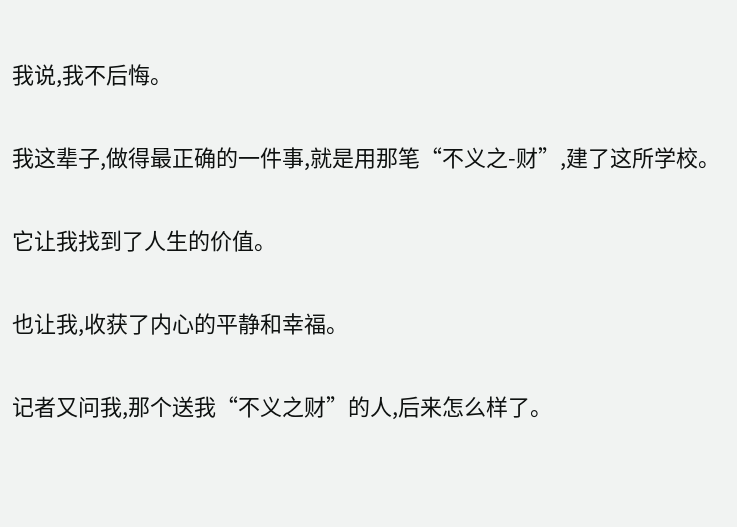我说,我不后悔。

我这辈子,做得最正确的一件事,就是用那笔“不义之-财”,建了这所学校。

它让我找到了人生的价值。

也让我,收获了内心的平静和幸福。

记者又问我,那个送我“不义之财”的人,后来怎么样了。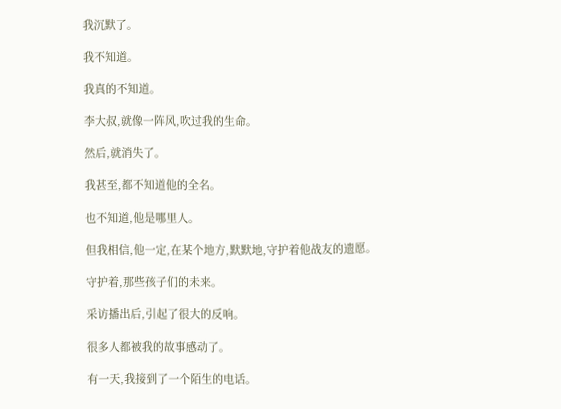我沉默了。

我不知道。

我真的不知道。

李大叔,就像一阵风,吹过我的生命。

然后,就消失了。

我甚至,都不知道他的全名。

也不知道,他是哪里人。

但我相信,他一定,在某个地方,默默地,守护着他战友的遗愿。

守护着,那些孩子们的未来。

采访播出后,引起了很大的反响。

很多人都被我的故事感动了。

有一天,我接到了一个陌生的电话。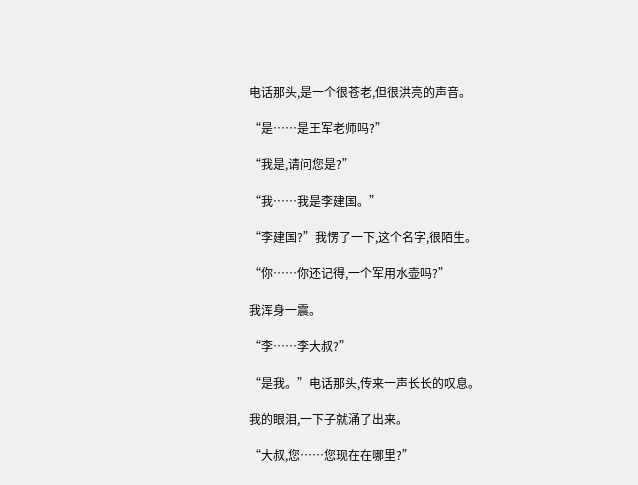电话那头,是一个很苍老,但很洪亮的声音。

“是……是王军老师吗?”

“我是,请问您是?”

“我……我是李建国。”

“李建国?”我愣了一下,这个名字,很陌生。

“你……你还记得,一个军用水壶吗?”

我浑身一震。

“李……李大叔?”

“是我。”电话那头,传来一声长长的叹息。

我的眼泪,一下子就涌了出来。

“大叔,您……您现在在哪里?”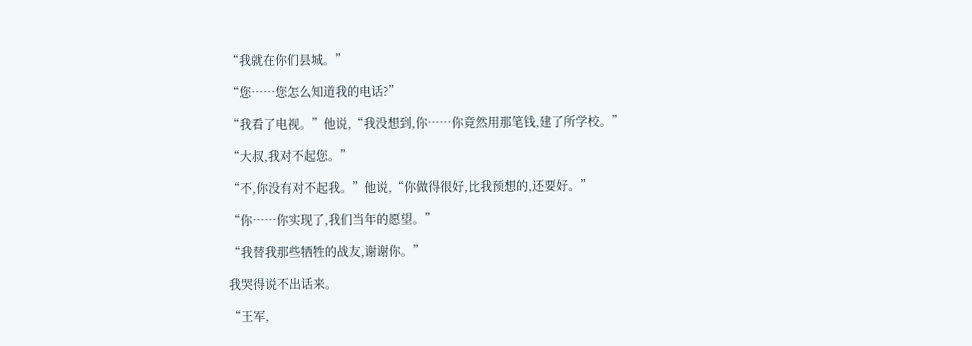“我就在你们县城。”

“您……您怎么知道我的电话?”

“我看了电视。”他说,“我没想到,你……你竟然用那笔钱,建了所学校。”

“大叔,我对不起您。”

“不,你没有对不起我。”他说,“你做得很好,比我预想的,还要好。”

“你……你实现了,我们当年的愿望。”

“我替我那些牺牲的战友,谢谢你。”

我哭得说不出话来。

“王军,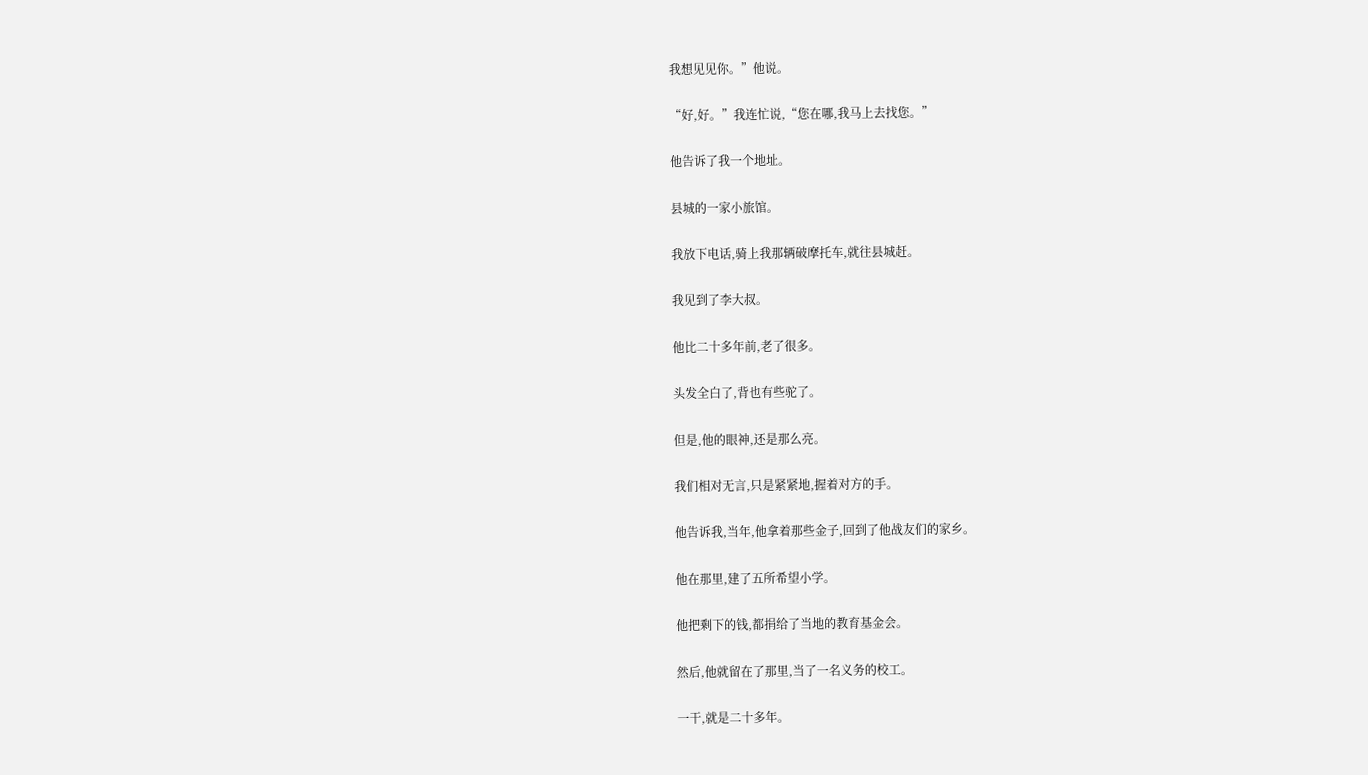我想见见你。”他说。

“好,好。”我连忙说,“您在哪,我马上去找您。”

他告诉了我一个地址。

县城的一家小旅馆。

我放下电话,骑上我那辆破摩托车,就往县城赶。

我见到了李大叔。

他比二十多年前,老了很多。

头发全白了,背也有些驼了。

但是,他的眼神,还是那么亮。

我们相对无言,只是紧紧地,握着对方的手。

他告诉我,当年,他拿着那些金子,回到了他战友们的家乡。

他在那里,建了五所希望小学。

他把剩下的钱,都捐给了当地的教育基金会。

然后,他就留在了那里,当了一名义务的校工。

一干,就是二十多年。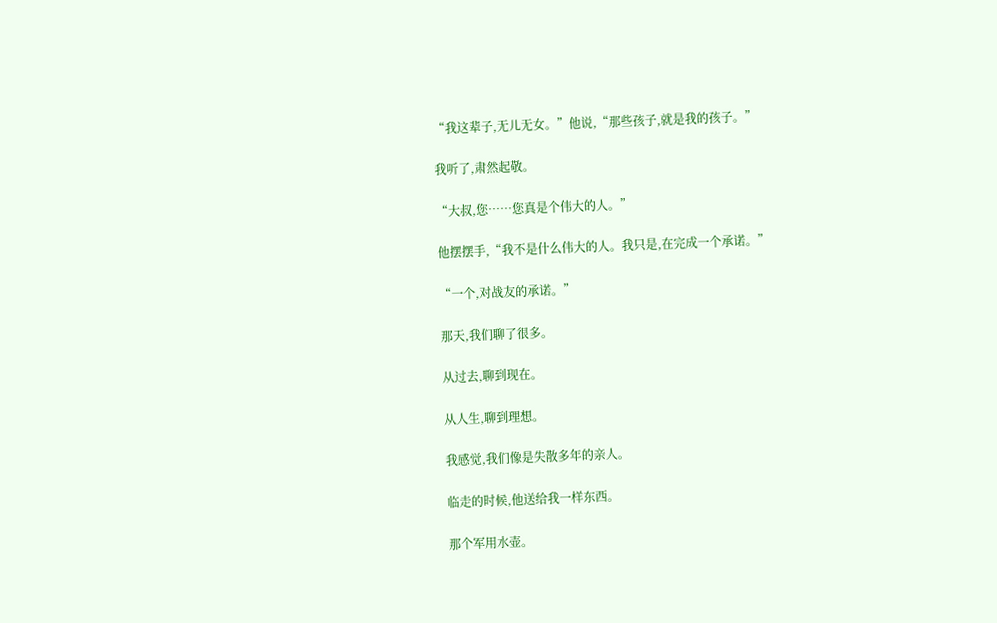“我这辈子,无儿无女。”他说,“那些孩子,就是我的孩子。”

我听了,肃然起敬。

“大叔,您……您真是个伟大的人。”

他摆摆手,“我不是什么伟大的人。我只是,在完成一个承诺。”

“一个,对战友的承诺。”

那天,我们聊了很多。

从过去,聊到现在。

从人生,聊到理想。

我感觉,我们像是失散多年的亲人。

临走的时候,他送给我一样东西。

那个军用水壶。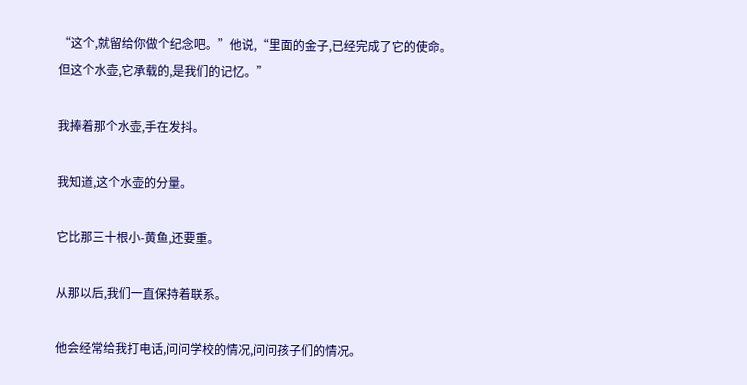“这个,就留给你做个纪念吧。”他说,“里面的金子,已经完成了它的使命。但这个水壶,它承载的,是我们的记忆。”

我捧着那个水壶,手在发抖。

我知道,这个水壶的分量。

它比那三十根小-黄鱼,还要重。

从那以后,我们一直保持着联系。

他会经常给我打电话,问问学校的情况,问问孩子们的情况。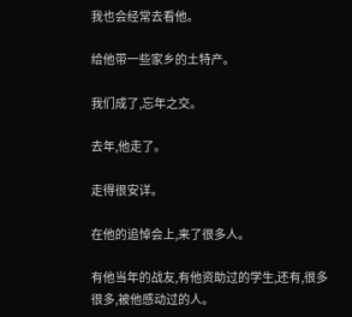我也会经常去看他。

给他带一些家乡的土特产。

我们成了,忘年之交。

去年,他走了。

走得很安详。

在他的追悼会上,来了很多人。

有他当年的战友,有他资助过的学生,还有,很多很多,被他感动过的人。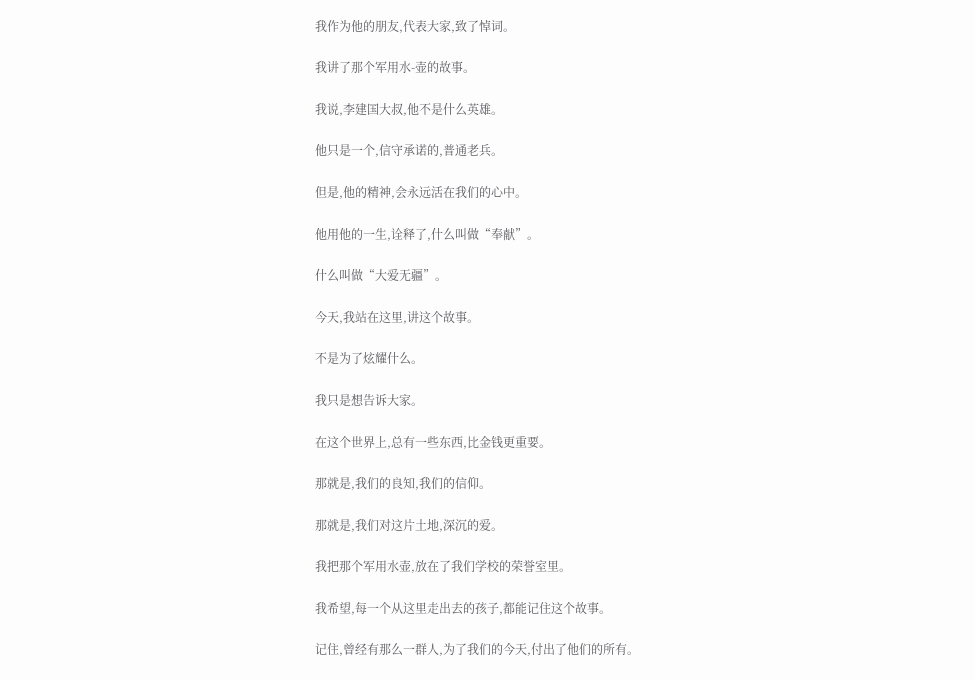我作为他的朋友,代表大家,致了悼词。

我讲了那个军用水-壶的故事。

我说,李建国大叔,他不是什么英雄。

他只是一个,信守承诺的,普通老兵。

但是,他的精神,会永远活在我们的心中。

他用他的一生,诠释了,什么叫做“奉献”。

什么叫做“大爱无疆”。

今天,我站在这里,讲这个故事。

不是为了炫耀什么。

我只是想告诉大家。

在这个世界上,总有一些东西,比金钱更重要。

那就是,我们的良知,我们的信仰。

那就是,我们对这片土地,深沉的爱。

我把那个军用水壶,放在了我们学校的荣誉室里。

我希望,每一个从这里走出去的孩子,都能记住这个故事。

记住,曾经有那么一群人,为了我们的今天,付出了他们的所有。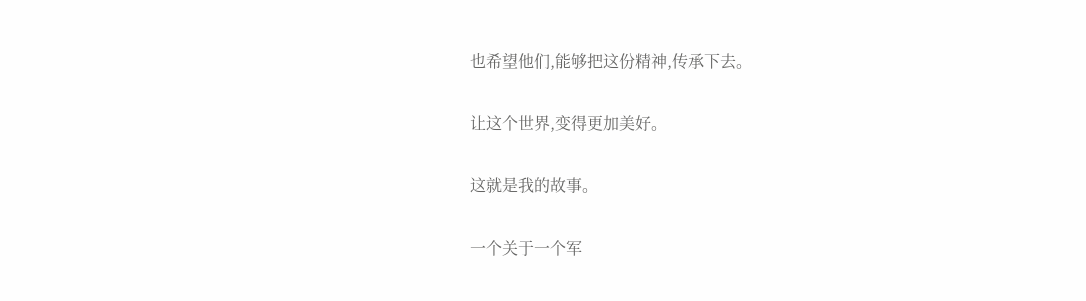也希望他们,能够把这份精神,传承下去。

让这个世界,变得更加美好。

这就是我的故事。

一个关于一个军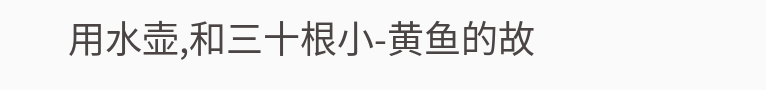用水壶,和三十根小-黄鱼的故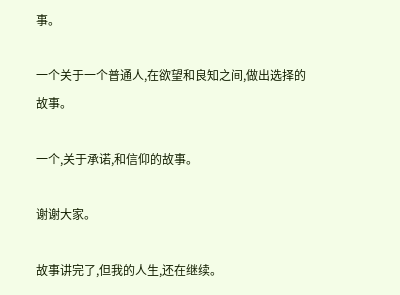事。

一个关于一个普通人,在欲望和良知之间,做出选择的故事。

一个,关于承诺,和信仰的故事。

谢谢大家。

故事讲完了,但我的人生,还在继续。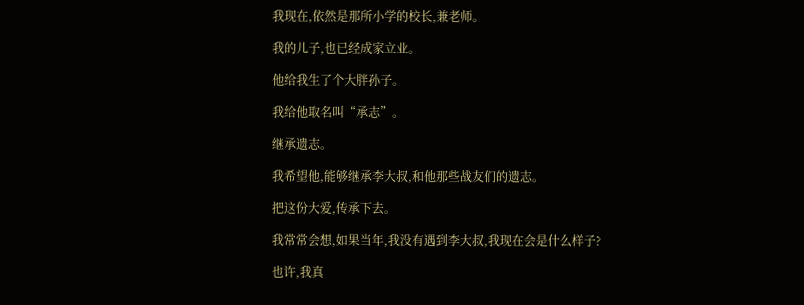我现在,依然是那所小学的校长,兼老师。

我的儿子,也已经成家立业。

他给我生了个大胖孙子。

我给他取名叫“承志”。

继承遗志。

我希望他,能够继承李大叔,和他那些战友们的遗志。

把这份大爱,传承下去。

我常常会想,如果当年,我没有遇到李大叔,我现在会是什么样子?

也许,我真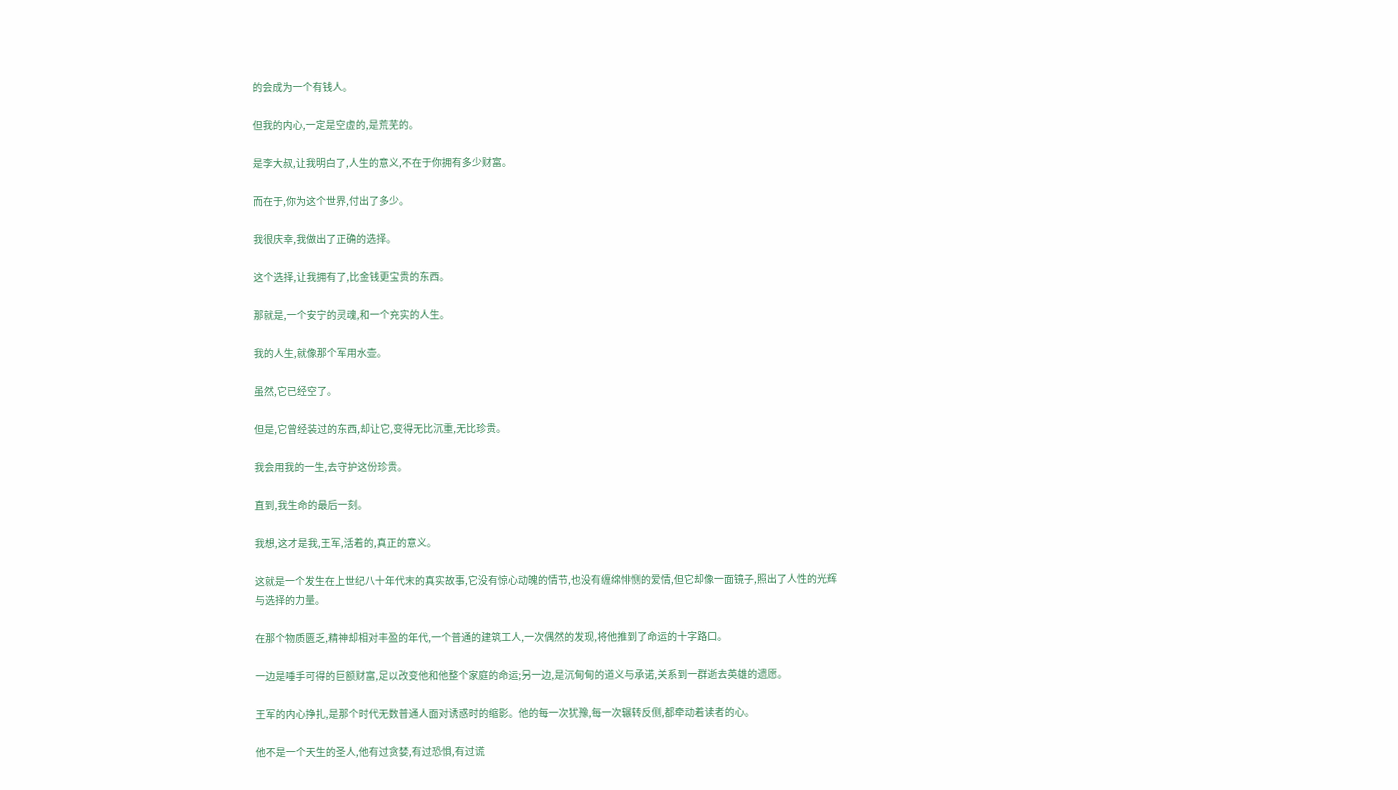的会成为一个有钱人。

但我的内心,一定是空虚的,是荒芜的。

是李大叔,让我明白了,人生的意义,不在于你拥有多少财富。

而在于,你为这个世界,付出了多少。

我很庆幸,我做出了正确的选择。

这个选择,让我拥有了,比金钱更宝贵的东西。

那就是,一个安宁的灵魂,和一个充实的人生。

我的人生,就像那个军用水壶。

虽然,它已经空了。

但是,它曾经装过的东西,却让它,变得无比沉重,无比珍贵。

我会用我的一生,去守护这份珍贵。

直到,我生命的最后一刻。

我想,这才是我,王军,活着的,真正的意义。

这就是一个发生在上世纪八十年代末的真实故事,它没有惊心动魄的情节,也没有缠绵悱恻的爱情,但它却像一面镜子,照出了人性的光辉与选择的力量。

在那个物质匮乏,精神却相对丰盈的年代,一个普通的建筑工人,一次偶然的发现,将他推到了命运的十字路口。

一边是唾手可得的巨额财富,足以改变他和他整个家庭的命运;另一边,是沉甸甸的道义与承诺,关系到一群逝去英雄的遗愿。

王军的内心挣扎,是那个时代无数普通人面对诱惑时的缩影。他的每一次犹豫,每一次辗转反侧,都牵动着读者的心。

他不是一个天生的圣人,他有过贪婪,有过恐惧,有过谎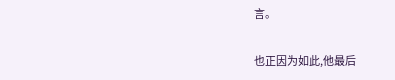言。

也正因为如此,他最后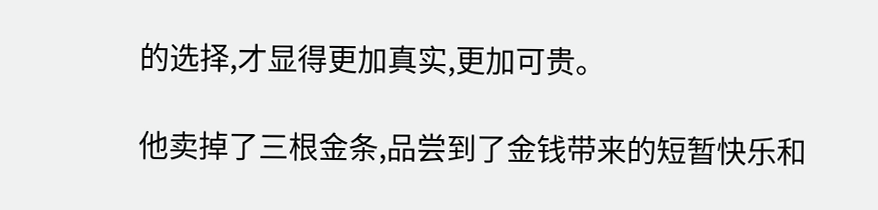的选择,才显得更加真实,更加可贵。

他卖掉了三根金条,品尝到了金钱带来的短暂快乐和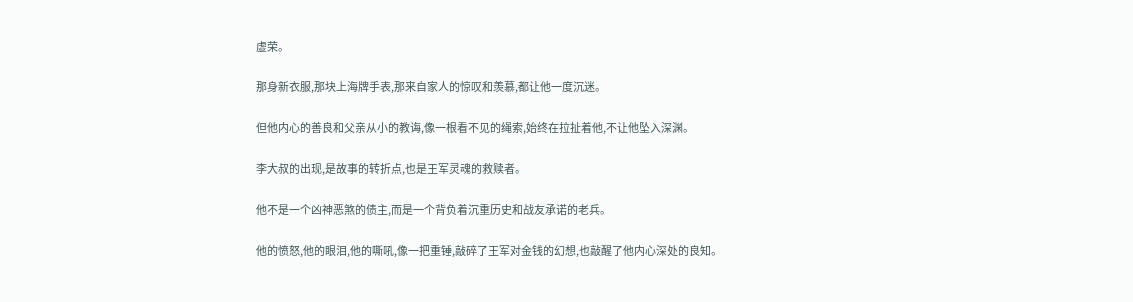虚荣。

那身新衣服,那块上海牌手表,那来自家人的惊叹和羡慕,都让他一度沉迷。

但他内心的善良和父亲从小的教诲,像一根看不见的绳索,始终在拉扯着他,不让他坠入深渊。

李大叔的出现,是故事的转折点,也是王军灵魂的救赎者。

他不是一个凶神恶煞的债主,而是一个背负着沉重历史和战友承诺的老兵。

他的愤怒,他的眼泪,他的嘶吼,像一把重锤,敲碎了王军对金钱的幻想,也敲醒了他内心深处的良知。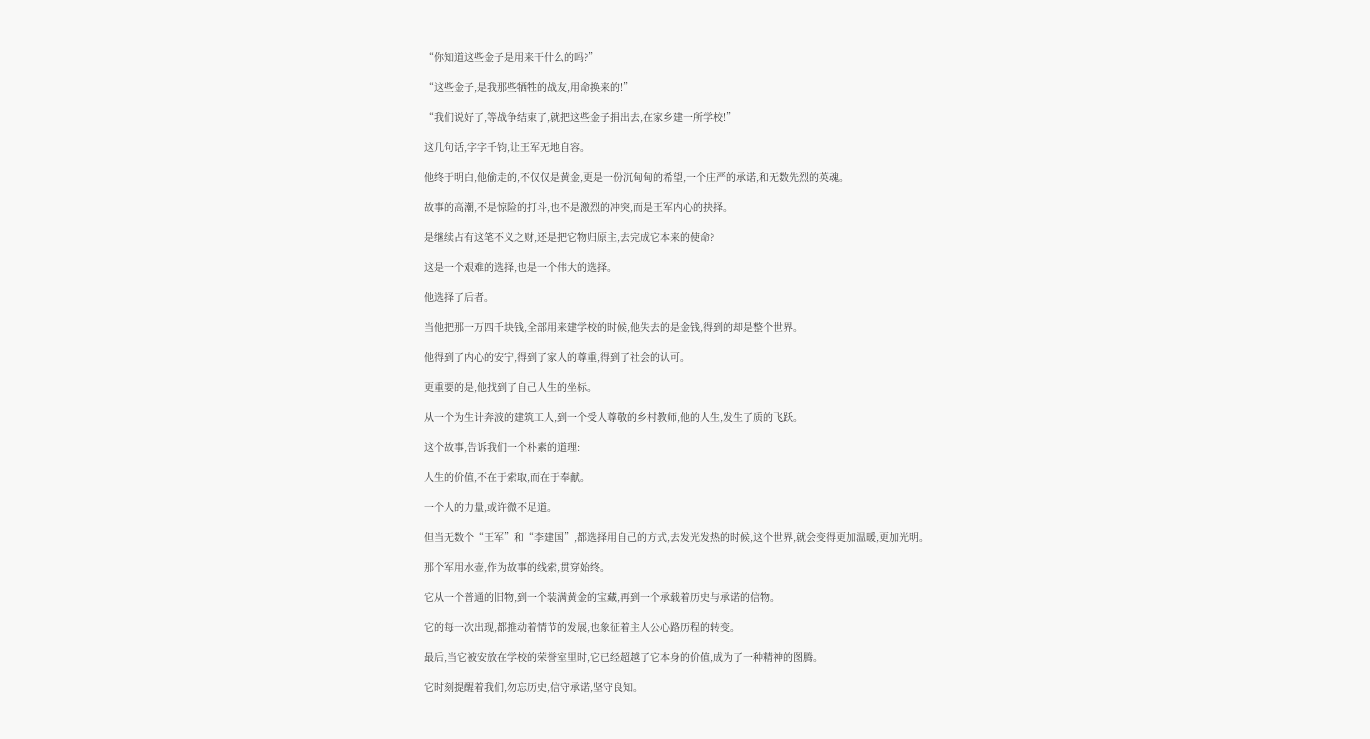“你知道这些金子是用来干什么的吗?”

“这些金子,是我那些牺牲的战友,用命换来的!”

“我们说好了,等战争结束了,就把这些金子捐出去,在家乡建一所学校!”

这几句话,字字千钧,让王军无地自容。

他终于明白,他偷走的,不仅仅是黄金,更是一份沉甸甸的希望,一个庄严的承诺,和无数先烈的英魂。

故事的高潮,不是惊险的打斗,也不是激烈的冲突,而是王军内心的抉择。

是继续占有这笔不义之财,还是把它物归原主,去完成它本来的使命?

这是一个艰难的选择,也是一个伟大的选择。

他选择了后者。

当他把那一万四千块钱,全部用来建学校的时候,他失去的是金钱,得到的却是整个世界。

他得到了内心的安宁,得到了家人的尊重,得到了社会的认可。

更重要的是,他找到了自己人生的坐标。

从一个为生计奔波的建筑工人,到一个受人尊敬的乡村教师,他的人生,发生了质的飞跃。

这个故事,告诉我们一个朴素的道理:

人生的价值,不在于索取,而在于奉献。

一个人的力量,或许微不足道。

但当无数个“王军”和“李建国”,都选择用自己的方式,去发光发热的时候,这个世界,就会变得更加温暖,更加光明。

那个军用水壶,作为故事的线索,贯穿始终。

它从一个普通的旧物,到一个装满黄金的宝藏,再到一个承载着历史与承诺的信物。

它的每一次出现,都推动着情节的发展,也象征着主人公心路历程的转变。

最后,当它被安放在学校的荣誉室里时,它已经超越了它本身的价值,成为了一种精神的图腾。

它时刻提醒着我们,勿忘历史,信守承诺,坚守良知。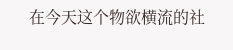在今天这个物欲横流的社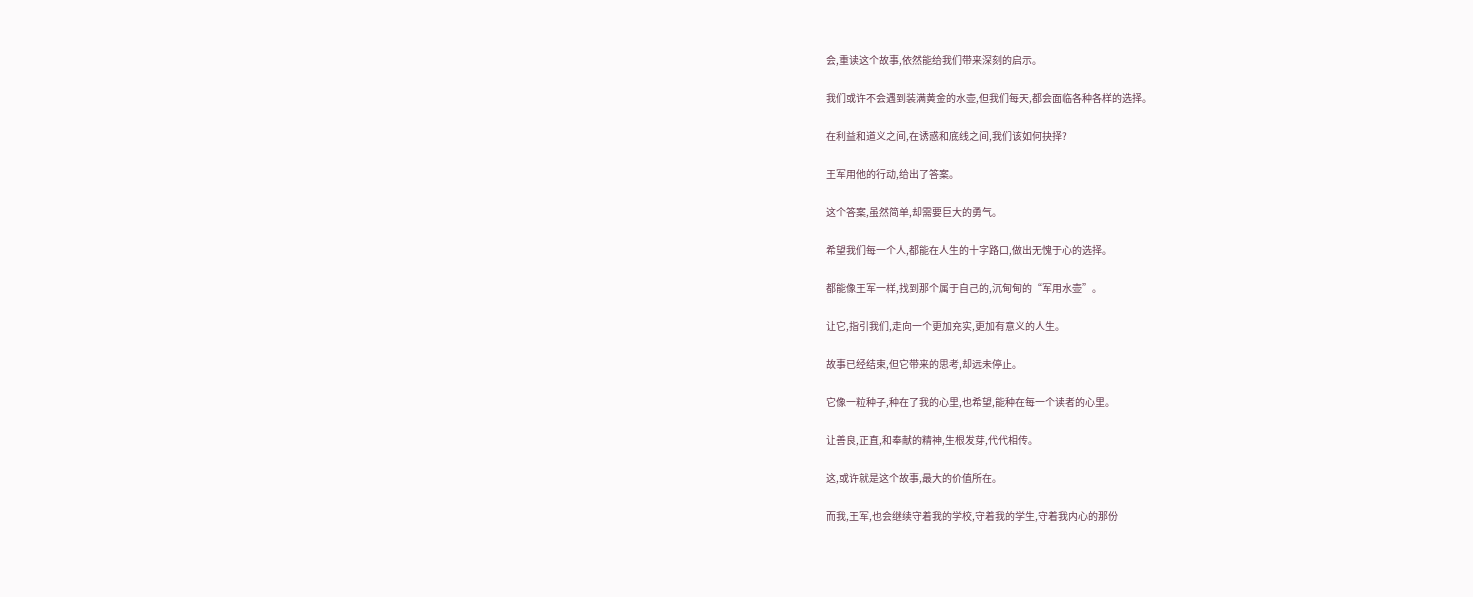会,重读这个故事,依然能给我们带来深刻的启示。

我们或许不会遇到装满黄金的水壶,但我们每天,都会面临各种各样的选择。

在利益和道义之间,在诱惑和底线之间,我们该如何抉择?

王军用他的行动,给出了答案。

这个答案,虽然简单,却需要巨大的勇气。

希望我们每一个人,都能在人生的十字路口,做出无愧于心的选择。

都能像王军一样,找到那个属于自己的,沉甸甸的“军用水壶”。

让它,指引我们,走向一个更加充实,更加有意义的人生。

故事已经结束,但它带来的思考,却远未停止。

它像一粒种子,种在了我的心里,也希望,能种在每一个读者的心里。

让善良,正直,和奉献的精神,生根发芽,代代相传。

这,或许就是这个故事,最大的价值所在。

而我,王军,也会继续守着我的学校,守着我的学生,守着我内心的那份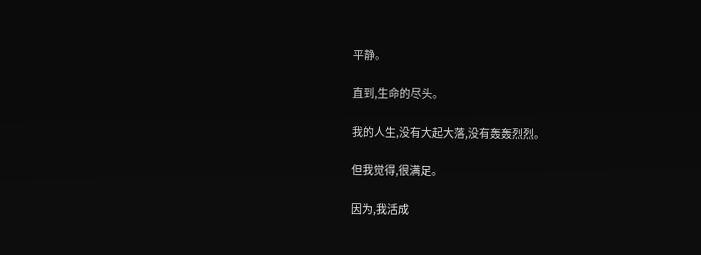平静。

直到,生命的尽头。

我的人生,没有大起大落,没有轰轰烈烈。

但我觉得,很满足。

因为,我活成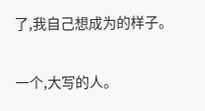了,我自己想成为的样子。

一个,大写的人。